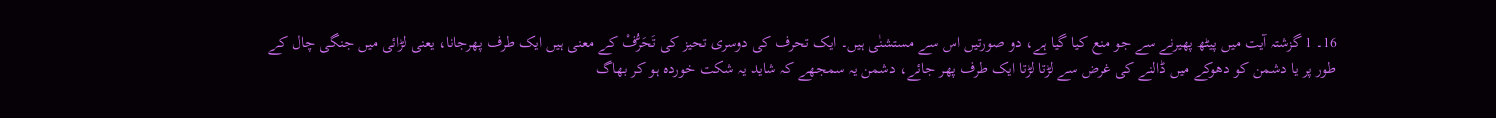16۔ 1 گزشتہ آیت میں پیٹھ پھیرنے سے جو منع کیا گیا ہے، دو صورتیں اس سے مستشنٰی ہیں۔ ایک تحرف کی دوسری تحیز کی تَحَرُّفْ کے معنی ہیں ایک طرف پھرجانا، یعنی لڑائی میں جنگی چال کے طور پر یا دشمن کو دھوکے میں ڈالنے کی غرض سے لڑتا لڑتا ایک طرف پھر جائے، دشمن یہ سمجھے کہ شاید یہ شکت خوردہ ہو کر بھاگ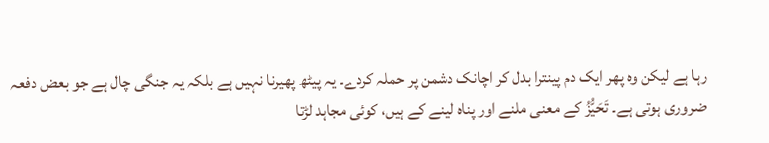رہا ہے لیکن وہ پھر ایک دم پینترا بدل کر اچانک دشمن پر حملہ کردے۔ یہ پیٹھ پھیرنا نہیں ہے بلکہ یہ جنگی چال ہے جو بعض دفعہ ضروری ہوتی ہے۔ تَحَیُّزُ کے معنی ملنے اور پناہ لینے کے ہیں، کوئی مجاہد لڑتا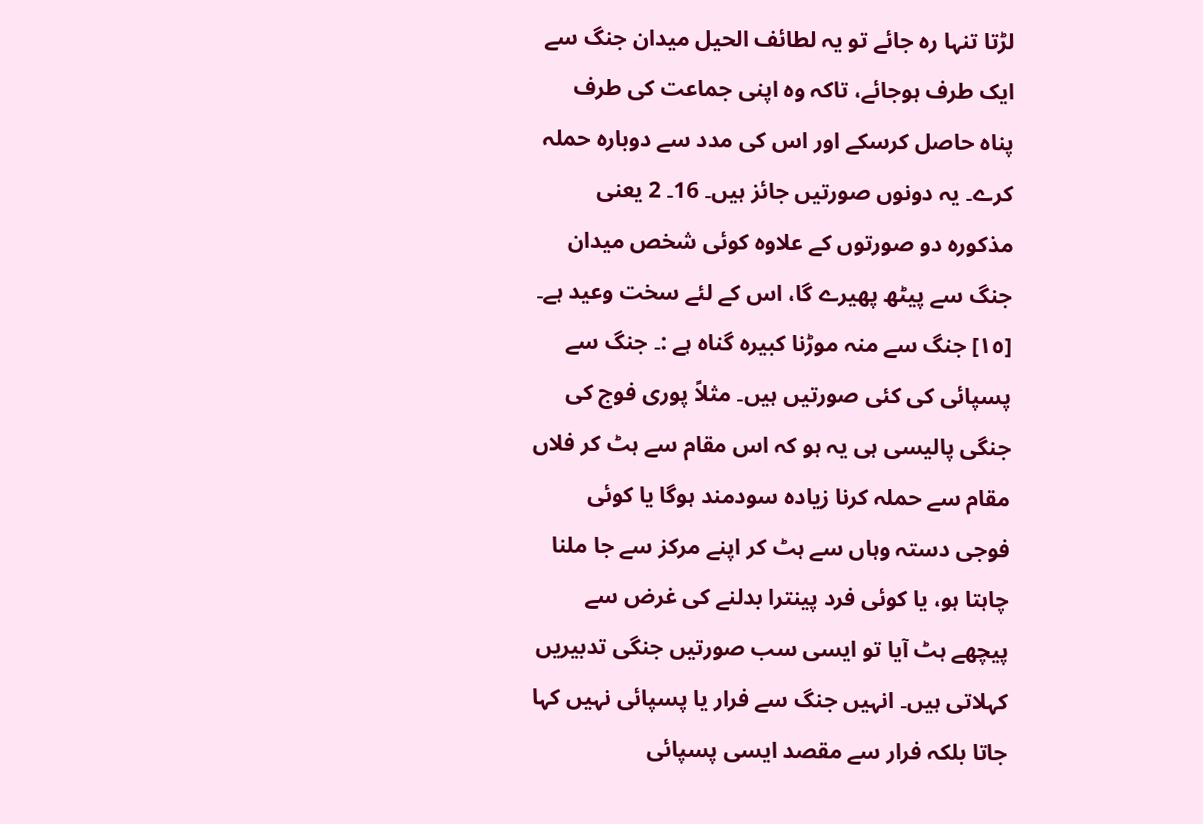لڑتا تنہا رہ جائے تو یہ لطائف الحیل میدان جنگ سے ایک طرف ہوجائے، تاکہ وہ اپنی جماعت کی طرف پناہ حاصل کرسکے اور اس کی مدد سے دوبارہ حملہ کرے۔ یہ دونوں صورتیں جائز ہیں۔ 16۔ 2 یعنی مذکورہ دو صورتوں کے علاوہ کوئی شخص میدان جنگ سے پیٹھ پھیرے گا، اس کے لئے سخت وعید ہے۔
[١٥] جنگ سے منہ موڑنا کبیرہ گناہ ہے :۔ جنگ سے پسپائی کی کئی صورتیں ہیں۔ مثلاً پوری فوج کی جنگی پالیسی ہی یہ ہو کہ اس مقام سے ہٹ کر فلاں مقام سے حملہ کرنا زیادہ سودمند ہوگا یا کوئی فوجی دستہ وہاں سے ہٹ کر اپنے مرکز سے جا ملنا چاہتا ہو، یا کوئی فرد پینترا بدلنے کی غرض سے پیچھے ہٹ آیا تو ایسی سب صورتیں جنگی تدبیریں کہلاتی ہیں۔ انہیں جنگ سے فرار یا پسپائی نہیں کہا جاتا بلکہ فرار سے مقصد ایسی پسپائی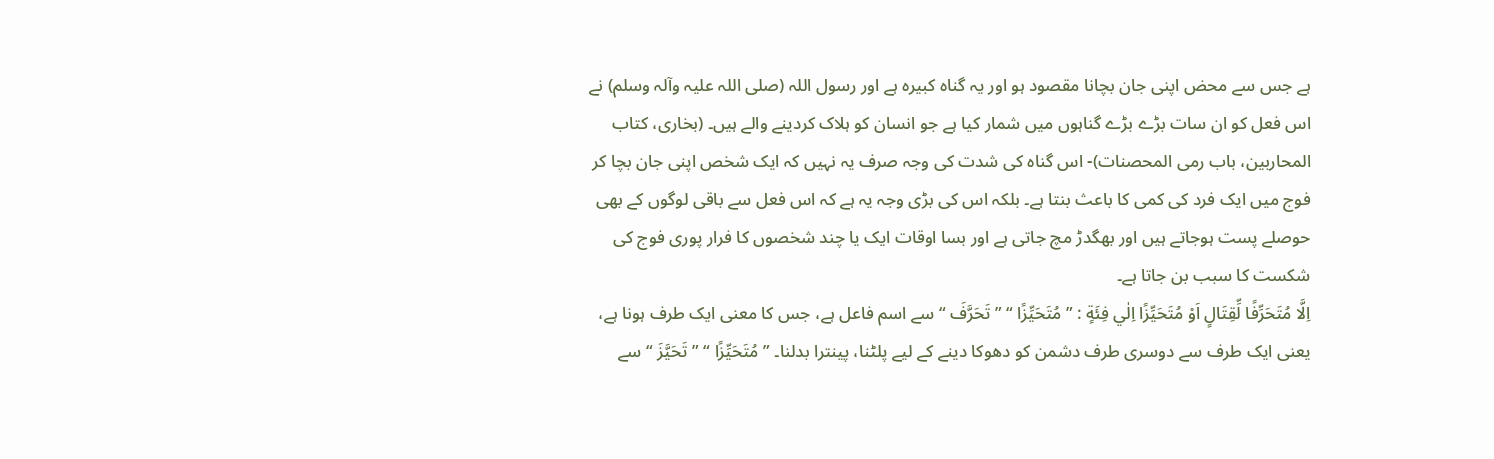ہے جس سے محض اپنی جان بچانا مقصود ہو اور یہ گناہ کبیرہ ہے اور رسول اللہ (صلی اللہ علیہ وآلہ وسلم) نے اس فعل کو ان سات بڑے بڑے گناہوں میں شمار کیا ہے جو انسان کو ہلاک کردینے والے ہیں۔ (بخاری، کتاب المحاربین، باب رمی المحصنات)- اس گناہ کی شدت کی وجہ صرف یہ نہیں کہ ایک شخص اپنی جان بچا کر فوج میں ایک فرد کی کمی کا باعث بنتا ہے۔ بلکہ اس کی بڑی وجہ یہ ہے کہ اس فعل سے باقی لوگوں کے بھی حوصلے پست ہوجاتے ہیں اور بھگدڑ مچ جاتی ہے اور بسا اوقات ایک یا چند شخصوں کا فرار پوری فوج کی شکست کا سبب بن جاتا ہے۔
اِلَّا مُتَحَرِّفًا لِّقِتَالٍ اَوْ مُتَحَيِّزًا اِلٰي فِئَةٍ : ” مُتَحَيِّزًا “ ” تَحَرَّفَ “ سے اسم فاعل ہے، جس کا معنی ایک طرف ہونا ہے، یعنی ایک طرف سے دوسری طرف دشمن کو دھوکا دینے کے لیے پلٹنا، پینترا بدلنا۔ ” مُتَحَيِّزًا “ ” تَحَیَّزَ “ سے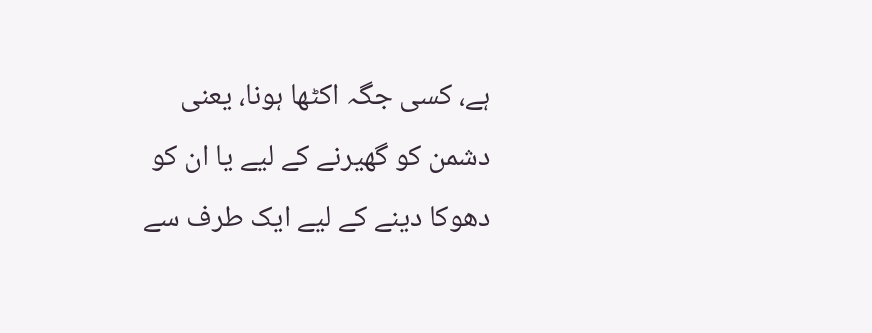ہے، کسی جگہ اکٹھا ہونا، یعنی دشمن کو گھیرنے کے لیے یا ان کو دھوکا دینے کے لیے ایک طرف سے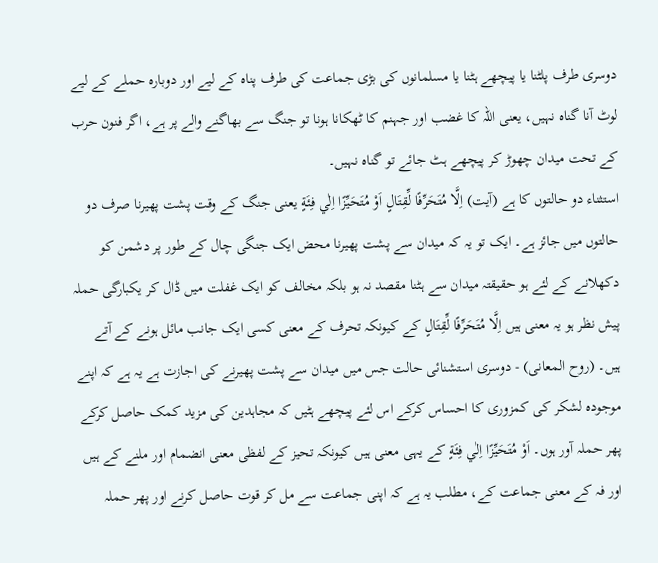دوسری طرف پلٹنا یا پیچھے ہٹنا یا مسلمانوں کی بڑی جماعت کی طرف پناہ کے لیے اور دوبارہ حملے کے لیے لوٹ آنا گناہ نہیں، یعنی اللہ کا غضب اور جہنم کا ٹھکانا ہونا تو جنگ سے بھاگنے والے پر ہے، اگر فنون حرب کے تحت میدان چھوڑ کر پیچھے ہٹ جائے تو گناہ نہیں۔
استثناء دو حالتوں کا ہے (آیت) اِلَّا مُتَحَرِّفًا لِّقِتَالٍ اَوْ مُتَحَيِّزًا اِلٰي فِئَةٍ یعنی جنگ کے وقت پشت پھیرنا صرف دو حالتوں میں جائز ہے۔ ایک تو یہ کہ میدان سے پشت پھیرنا محض ایک جنگی چال کے طور پر دشمن کو دکھلانے کے لئے ہو حقیقتہ میدان سے ہٹنا مقصد نہ ہو بلکہ مخالف کو ایک غفلت میں ڈال کر یکبارگی حملہ پیش نظر ہو یہ معنی ہیں اِلَّا مُتَحَرِّفًا لِّقِتَالٍ کے کیونکہ تحرف کے معنی کسی ایک جانب مائل ہونے کے آتے ہیں۔ (روح المعانی) - دوسری استشنائی حالت جس میں میدان سے پشت پھیرنے کی اجازت ہے یہ ہے کہ اپنے موجودہ لشکر کی کمزوری کا احساس کرکے اس لئے پیچھے ہٹیں کہ مجاہدین کی مزید کمک حاصل کرکے پھر حملہ آور ہوں۔ اَوْ مُتَحَيِّزًا اِلٰي فِئَةٍ کے یہی معنی ہیں کیونکہ تحیز کے لفظی معنی انضمام اور ملنے کے ہیں اور فہ کے معنی جماعت کے، مطلب یہ ہے کہ اپنی جماعت سے مل کر قوت حاصل کرنے اور پھر حملہ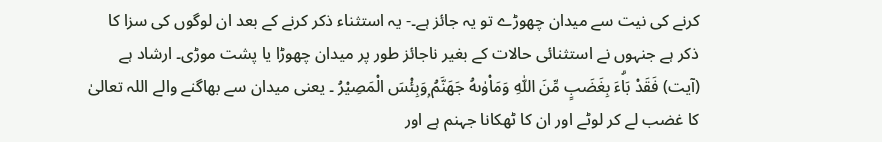کرنے کی نیت سے میدان چھوڑے تو یہ جائز ہے۔- یہ استثناء ذکر کرنے کے بعد ان لوگوں کی سزا کا ذکر ہے جنہوں نے استثنائی حالات کے بغیر ناجائز طور پر میدان چھوڑا یا پشت موڑی۔ ارشاد ہے (آیت) فَقَدْ بَاۗءَ بِغَضَبٍ مِّنَ اللّٰهِ وَمَاْوٰىهُ جَهَنَّمُ ۭوَبِئْسَ الْمَصِيْرُ ۔ یعنی میدان سے بھاگنے والے اللہ تعالیٰ کا غضب لے کر لوٹے اور ان کا ٹھکانا جہنم ہے اور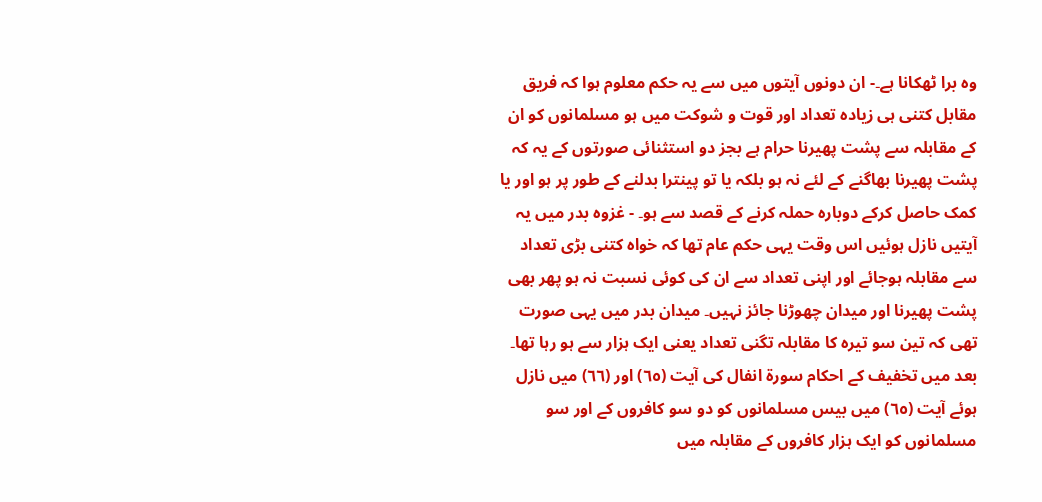وہ برا ٹھکانا ہے۔- ان دونوں آیتوں میں سے یہ حکم معلوم ہوا کہ فریق مقابل کتنی ہی زیادہ تعداد اور قوت و شوکت میں ہو مسلمانوں کو ان کے مقابلہ سے پشت پھیرنا حرام ہے بجز دو استثنائی صورتوں کے یہ کہ پشت پھیرنا بھاگنے کے لئے نہ ہو بلکہ یا تو پینترا بدلنے کے طور پر ہو اور یا کمک حاصل کرکے دوبارہ حملہ کرنے کے قصد سے ہو۔ - غزوہ بدر میں یہ آیتیں نازل ہوئیں اس وقت یہی حکم عام تھا کہ خواہ کتنی بڑی تعداد سے مقابلہ ہوجائے اور اپنی تعداد سے ان کی کوئی نسبت نہ ہو پھر بھی پشت پھیرنا اور میدان چھوڑنا جائز نہیں۔ میدان بدر میں یہی صورت تھی کہ تین سو تیرہ کا مقابلہ تگنی تعداد یعنی ایک ہزار سے ہو رہا تھا۔ بعد میں تخفیف کے احکام سورة انفال کی آیت (٦٥) اور (٦٦) میں نازل ہوئے آیت (٦٥) میں بیس مسلمانوں کو دو سو کافروں کے اور سو مسلمانوں کو ایک ہزار کافروں کے مقابلہ میں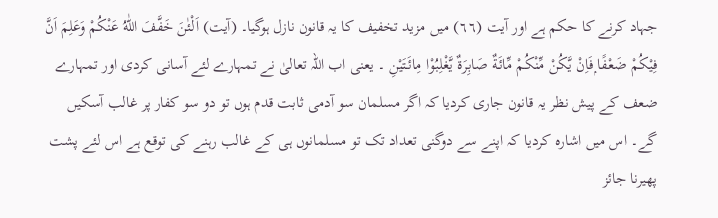جہاد کرنے کا حکم ہے اور آیت (٦٦) میں مزید تخفیف کا یہ قانون نازل ہوگیا۔ (آیت) اَلْئٰنَ خَفَّفَ اللّٰهُ عَنْكُمْ وَعَلِمَ اَنَّ فِيْكُمْ ضَعْفًا ۭفَاِنْ يَّكُنْ مِّنْكُمْ مِّائَةٌ صَابِرَةٌ يَّغْلِبُوْا مِائَتَيْنِ ۔ یعنی اب اللہ تعالیٰ نے تمہارے لئے آسانی کردی اور تمہارے ضعف کے پیش نظر یہ قانون جاری کردیا کہ اگر مسلمان سو آدمی ثابت قدم ہوں تو دو سو کفار پر غالب آسکیں گے۔ اس میں اشارہ کردیا کہ اپنے سے دوگنی تعداد تک تو مسلمانوں ہی کے غالب رہنے کی توقع ہے اس لئے پشت پھیرنا جائز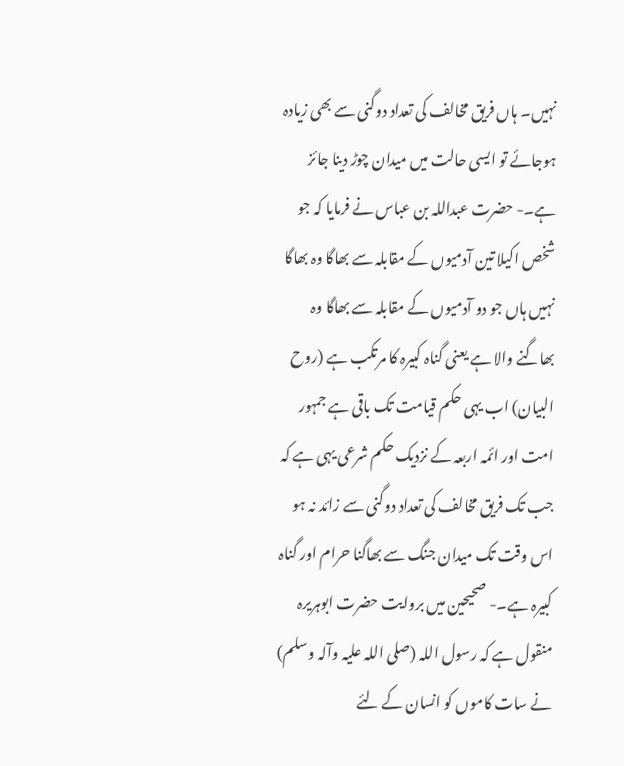نہیں۔ ہاں فریق مخالف کی تعداد دوگنی سے بھی زیادہ ہوجائے تو ایسی حالت میں میدان چوڑ دینا جائز ہے۔- حضرت عبداللہ بن عباس نے فرمایا کہ جو شخص اکیلا تین آدمیوں کے مقابلہ سے بھاگا وہ بھاگا نہیں ہاں جو دو آدمیوں کے مقابلہ سے بھاگا وہ بھاگنے والا ہے یعنی گناہ کبیرہ کا مرتکب ہے (روح البیان) اب یہی حکم قیامت تک باقی ہے جمہور امت اور ائمہ اربعہ کے نزدیک حکم شرعی یہی ہے کہ جب تک فریق مخالف کی تعداد دوگنی سے زائد نہ ہو اس وقت تک میدان جنگ سے بھاگنا حرام اور گناہ کبیرہ ہے۔- صحیحین میں بروایت حضرت ابوہریرہ منقول ہے کہ رسول اللہ (صلی اللہ علیہ وآلہ وسلم) نے سات کاموں کو انسان کے لئے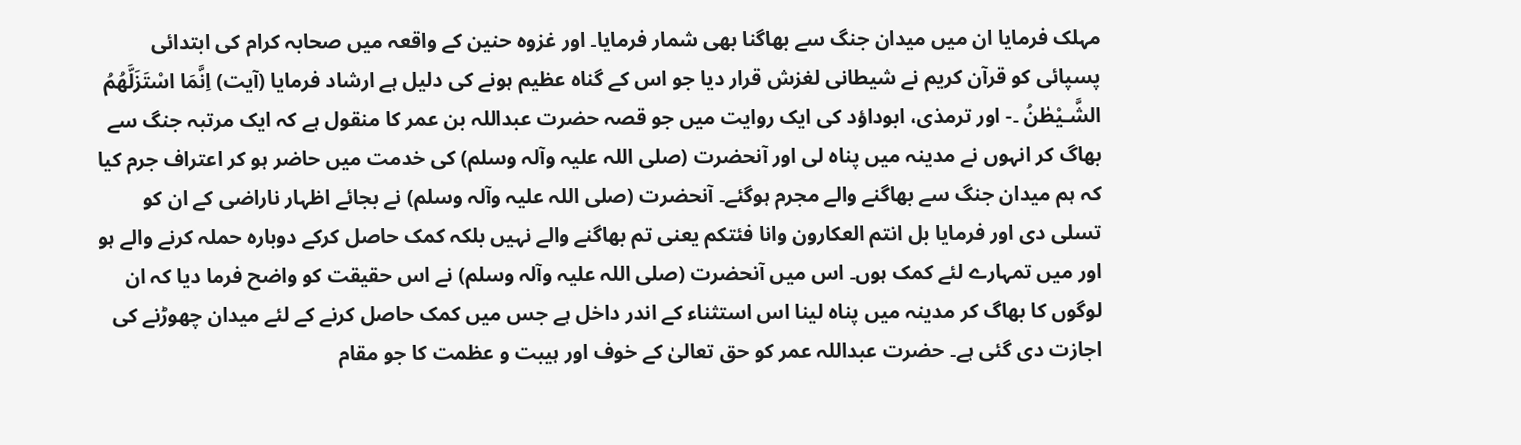مہلک فرمایا ان میں میدان جنگ سے بھاگنا بھی شمار فرمایا۔ اور غزوہ حنین کے واقعہ میں صحابہ کرام کی ابتدائی پسپائی کو قرآن کریم نے شیطانی لغزش قرار دیا جو اس کے گناہ عظیم ہونے کی دلیل ہے ارشاد فرمایا (آیت) اِنَّمَا اسْتَزَلَّھُمُ الشَّـيْطٰنُ ۔- اور ترمذی، ابوداؤد کی ایک روایت میں جو قصہ حضرت عبداللہ بن عمر کا منقول ہے کہ ایک مرتبہ جنگ سے بھاگ کر انہوں نے مدینہ میں پناہ لی اور آنحضرت (صلی اللہ علیہ وآلہ وسلم) کی خدمت میں حاضر ہو کر اعتراف جرم کیا کہ ہم میدان جنگ سے بھاگنے والے مجرم ہوگئے۔ آنحضرت (صلی اللہ علیہ وآلہ وسلم) نے بجائے اظہار ناراضی کے ان کو تسلی دی اور فرمایا بل انتم العکارون وانا فئتکم یعنی تم بھاگنے والے نہیں بلکہ کمک حاصل کرکے دوبارہ حملہ کرنے والے ہو اور میں تمہارے لئے کمک ہوں۔ اس میں آنحضرت (صلی اللہ علیہ وآلہ وسلم) نے اس حقیقت کو واضح فرما دیا کہ ان لوگوں کا بھاگ کر مدینہ میں پناہ لینا اس استثناء کے اندر داخل ہے جس میں کمک حاصل کرنے کے لئے میدان چھوڑنے کی اجازت دی گئی ہے۔ حضرت عبداللہ عمر کو حق تعالیٰ کے خوف اور ہیبت و عظمت کا جو مقام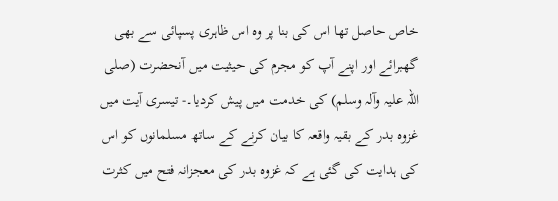خاص حاصل تھا اس کی بنا پر وہ اس ظاہری پسپائی سے بھی گھبرائے اور اپنے آپ کو مجرم کی حیثیت میں آنحضرت (صلی اللہ علیہ وآلہ وسلم) کی خدمت میں پیش کردیا۔- تیسری آیت میں غزوہ بدر کے بقیہ واقعہ کا بیان کرنے کے ساتھ مسلمانوں کو اس کی ہدایت کی گئی ہے کہ غزوہ بدر کی معجزانہ فتح میں کثرت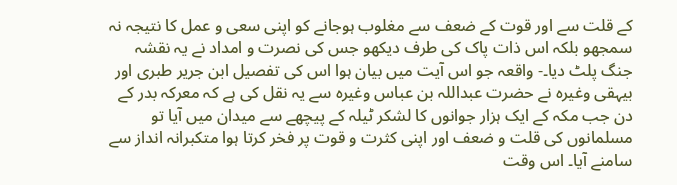کے قلت سے اور قوت کے ضعف سے مغلوب ہوجانے کو اپنی سعی و عمل کا نتیجہ نہ سمجھو بلکہ اس ذات پاک کی طرف دیکھو جس کی نصرت و امداد نے یہ نقشہ جنگ پلٹ دیا۔- واقعہ جو اس آیت میں بیان ہوا اس کی تفصیل ابن جریر طبری اور بیہقی وغیرہ نے حضرت عبداللہ بن عباس وغیرہ سے یہ نقل کی ہے کہ معرکہ بدر کے دن جب مکہ کے ایک ہزار جوانوں کا لشکر ٹیلہ کے پیچھے سے میدان میں آیا تو مسلمانوں کی قلت و ضعف اور اپنی کثرت و قوت پر فخر کرتا ہوا متکبرانہ انداز سے سامنے آیا۔ اس وقت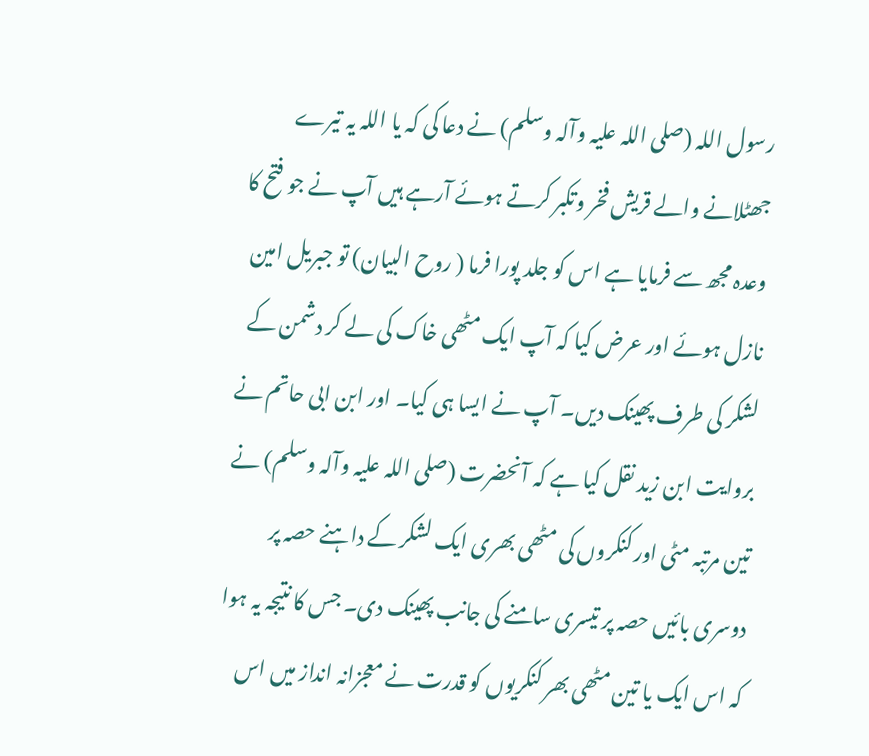رسول اللہ (صلی اللہ علیہ وآلہ وسلم) نے دعا کی کہ یا اللہ یہ تیرے جھٹلانے والے قریش فخر وتکبر کرتے ہوئے آرہے ہیں آپ نے جو فتح کا وعدہ مجھ سے فرمایا ہے اس کو جلد پورا فرما ( روح البیان) تو جبریل امین نازل ہوئے اور عرض کیا کہ آپ ایک مٹھی خاک کی لے کر دشمن کے لشکر کی طرف پھینک دیں۔ آپ نے ایسا ہی کیا۔ اور ابن ابی حاتم نے بروایت ابن زید نقل کیا ہے کہ آنحضرت (صلی اللہ علیہ وآلہ وسلم) نے تین مرتبہ مٹی اور کنکروں کی مٹھی بھری ایک لشکر کے داہنے حصہ پر دوسری بائیں حصہ پر تیسری سامنے کی جانب پھینک دی۔ جس کا نتیجہ یہ ہوا کہ اس ایک یا تین مٹھی بھر کنکریوں کو قدرت نے معجزانہ انداز میں اس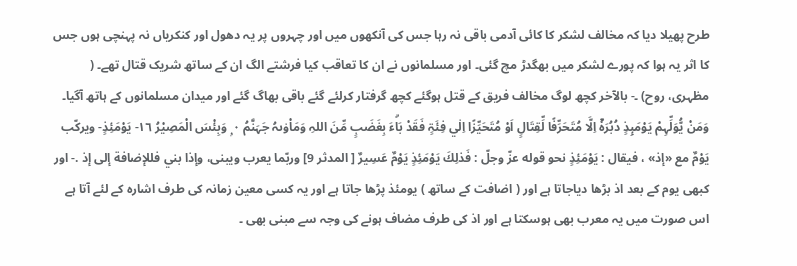طرح پھیلا دیا کہ مخالف لشکر کا کائی آدمی باقی نہ رہا جس کی آنکھوں میں اور چہروں پر یہ دھول اور کنکریاں نہ پہنچی ہوں جس کا اثر یہ ہوا کہ پورے لشکر میں بھگدڑ مچ گئی۔ اور مسلمانوں نے ان کا تعاقب کیا فرشتے الگ ان کے ساتھ شریک قتال تھے۔ ( مظہری، روح) ۔- بالآخر کچھ لوگ مخالف فریق کے قتل ہوگئے کچھ گرفتار کرلئے گئے باقی بھاگ گئے اور میدان مسلمانوں کے ہاتھ آگیا۔
وَمَنْ يُّوَلِّہِمْ يَوْمَىِٕذٍ دُبُرَہٗٓ اِلَّا مُتَحَرِّفًا لِّقِتَالٍ اَوْ مُتَحَيِّزًا اِلٰي فِئَۃٍ فَقَدْ بَاۗءَ بِغَضَبٍ مِّنَ اللہِ وَمَاْوٰىہُ جَہَنَّمُ ٠ ۭ وَبِئْسَ الْمَصِيْرُ ١٦- يَوْمَئِذٍ- ويركّب يَوْمٌ مع «إذ» ، فيقال : يَوْمَئِذٍ نحو قوله عزّ وجلّ : فَذلِكَ يَوْمَئِذٍ يَوْمٌ عَسِيرٌ [ المدثر 9] وربّما يعرب ويبنی، وإذا بني فللإضافة إلى إذ .- اور کبھی یوم کے بعد اذ بڑھا دیاجاتا ہے اور ( اضافت کے ساتھ ) یومئذ پڑھا جاتا ہے اور یہ کسی معین زمانہ کی طرف اشارہ کے لئے آتا ہے اس صورت میں یہ معرب بھی ہوسکتا ہے اور اذ کی طرف مضاف ہونے کی وجہ سے مبنی بھی ۔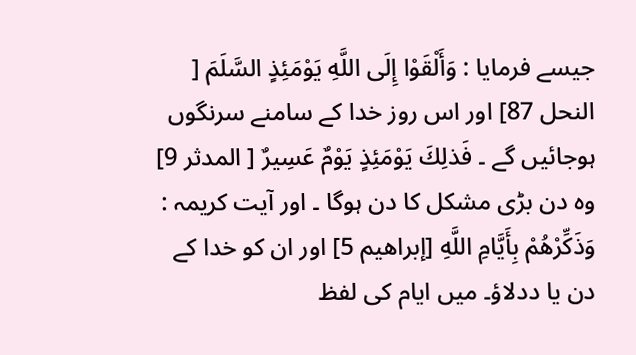جیسے فرمایا : وَأَلْقَوْا إِلَى اللَّهِ يَوْمَئِذٍ السَّلَمَ [ النحل 87] اور اس روز خدا کے سامنے سرنگوں ہوجائیں گے ۔ فَذلِكَ يَوْمَئِذٍ يَوْمٌ عَسِيرٌ [ المدثر 9] وہ دن بڑی مشکل کا دن ہوگا ۔ اور آیت کریمہ : وَذَكِّرْهُمْ بِأَيَّامِ اللَّهِ [إبراهيم 5] اور ان کو خدا کے دن یا ددلاؤ۔ میں ایام کی لفظ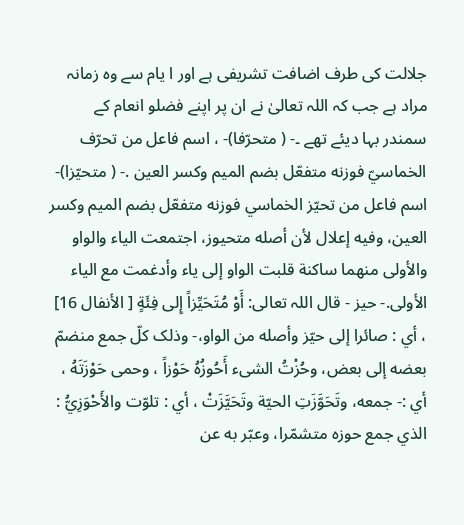جلالت کی طرف اضافت تشریفی ہے اور ا یام سے وہ زمانہ مراد ہے جب کہ اللہ تعالیٰ نے ان پر اپنے فضلو انعام کے سمندر بہا دیئے تھے ۔- ( متحرّفا)- ، اسم فاعل من تحرّف الخماسيّ فوزنه متفعّل بضم المیم وکسر العین .- ( متحيّزا)- اسم فاعل من تحيّز الخماسي فوزنه متفعّل بضم المیم وکسر العین، وفيه إعلال لأن أصله متحیوز، اجتمعت الیاء والواو والأولی منهما ساکنة قلبت الواو إلى ياء وأدغمت مع الیاء الأولی.- حيز - قال اللہ تعالی: أَوْ مُتَحَيِّزاً إِلى فِئَةٍ [ الأنفال 16] ، أي : صائرا إلى حيّز وأصله من الواو،- وذلک کلّ جمع منضمّ بعضه إلى بعض، وحُزْتُ الشیء أَحُوزُهُ حَوْزاً ، وحمی حَوْزَتَهُ ، أي :- جمعه، وتَحَوَّزَتِ الحيّة وتَحَيَّزَتْ ، أي : تلوّت والأَحْوَزِيُّ : الذي جمع حوزه متشمّرا، وعبّر به عن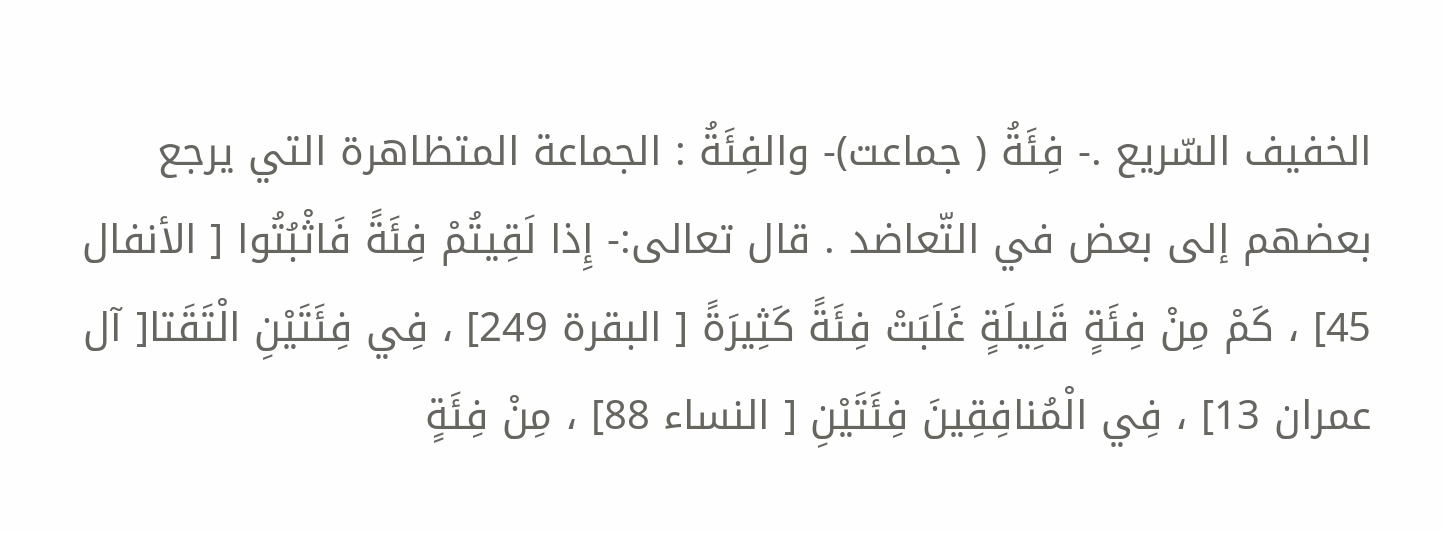الخفیف السّريع .- فِئَةُ ( جماعت)- والفِئَةُ : الجماعة المتظاهرة التي يرجع بعضهم إلى بعض في التّعاضد . قال تعالی:- إِذا لَقِيتُمْ فِئَةً فَاثْبُتُوا [ الأنفال 45] ، كَمْ مِنْ فِئَةٍ قَلِيلَةٍ غَلَبَتْ فِئَةً كَثِيرَةً [ البقرة 249] ، فِي فِئَتَيْنِ الْتَقَتا[ آل عمران 13] ، فِي الْمُنافِقِينَ فِئَتَيْنِ [ النساء 88] ، مِنْ فِئَةٍ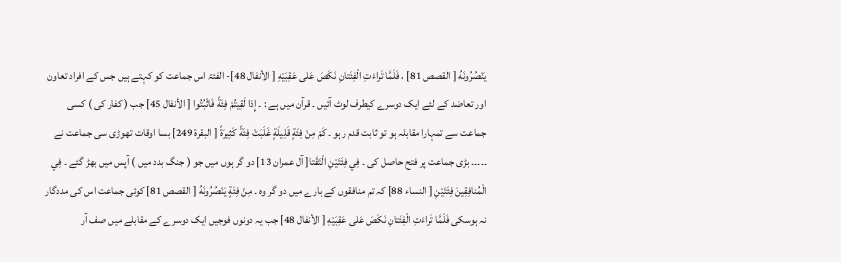يَنْصُرُونَهُ [ القصص 81] ، فَلَمَّا تَراءَتِ الْفِئَتانِ نَكَصَ عَلى عَقِبَيْهِ [ الأنفال 48]- الفئۃ اس جماعت کو کہتے ہیں جس کے افراد تعاون اور تعاضد کے لئے ایک دوسرے کیطرف لوٹ آئیں ۔ قرآن میں ہے : ۔ إِذا لَقِيتُمْ فِئَةً فَاثْبُتُوا [ الأنفال 45] جب ( کفار کی ) کسی جماعت سے تمہارا مقابلہ ہو تو ثابت قدم رہو ۔ كَمْ مِنْ فِئَةٍ قَلِيلَةٍ غَلَبَتْ فِئَةً كَثِيرَةً [ البقرة 249] بسا اوقات تھوڑی سی جماعت نے ۔۔۔۔۔ بڑی جماعت پر فتح حاصل کی ۔ فِي فِئَتَيْنِ الْتَقَتا[ آل عمران 13] دو گر ہوں میں جو ( جنگ بدد میں ) آپس میں بھڑ گئے ۔ فِي الْمُنافِقِينَ فِئَتَيْنِ [ النساء 88] کہ تم منافقوں کے بارے میں دو گر وہ ۔ مِنْ فِئَةٍ يَنْصُرُونَهُ [ القصص 81] کوئی جماعت اس کی مددگار نہ ہوسکی فَلَمَّا تَراءَتِ الْفِئَتانِ نَكَصَ عَلى عَقِبَيْهِ [ الأنفال 48] جب یہ دونوں فوجیں ایک دوسرے کے مقابلے میں صف آر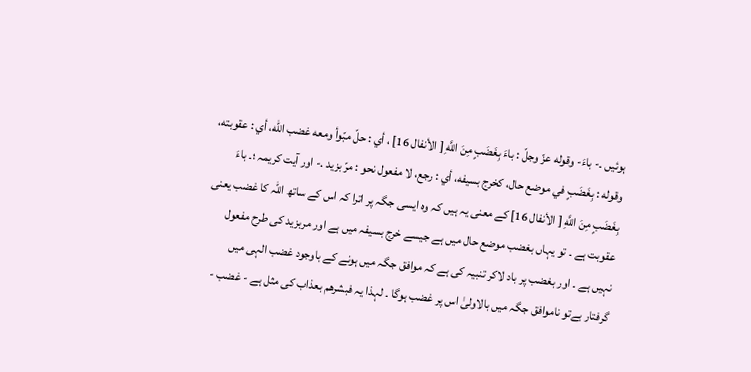ہوئیں ۔- باءَ- وقوله عزّ وجلّ : باءَ بِغَضَبٍ مِنَ اللَّهِ [ الأنفال 16] ، أي : حلّ مبّوأ ومعه غضب الله، أي : عقوبته، وقوله : بِغَضَبٍ في موضع حال، کخرج بسیفه، أي : رجع، لا مفعول نحو : مرّ بزید .- اور آیت کریمہ ؛۔ باءَ بِغَضَبٍ مِنَ اللَّهِ [ الأنفال 16] کے معنی یہ ہیں کہ وہ ایسی جگہ پر اترا کہ اس کے ساتھ اللہ کا غضب یعنی عقوبت ہے ۔ تو یہاں بغضب موضع حال میں ہے جیسے خرج بسیفہ میں ہے اور مربزید کی طرح مفعول نہیں ہے ۔ اور بغضب پر باد لاکر تنبیہ کی ہے کہ موافق جگہ میں ہونے کے باوجود غضب الہی میں گرفتار بےتو ناموافق جگہ میں بالاولیٰ اس پر غضب ہوگا ۔ لہذا یہ فبشرھم بعذاب کی مثل ہے - غضب -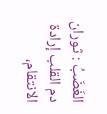الغَضَبُ : ثوران دم القلب إرادة الانتقام،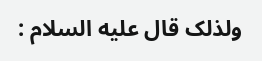ولذلک قال عليه السلام :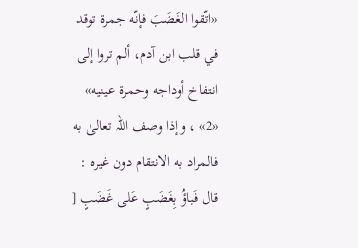«اتّقوا الغَضَبَ فإنّه جمرة توقد في قلب ابن آدم، ألم تروا إلى انتفاخ أوداجه وحمرة عينيه» «2» ، وإذا وصف اللہ تعالیٰ به فالمراد به الانتقام دون غيره : قال فَباؤُ بِغَضَبٍ عَلى غَضَبٍ [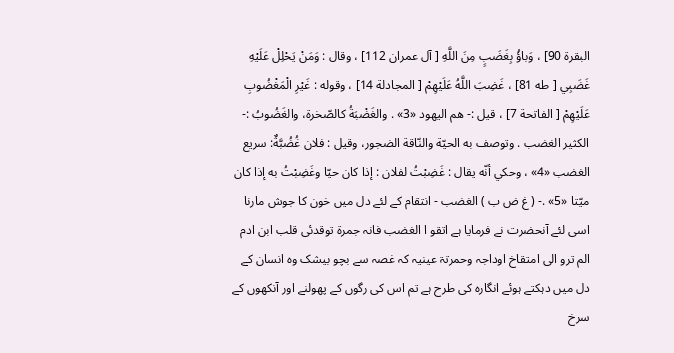البقرة 90] ، وَباؤُ بِغَضَبٍ مِنَ اللَّهِ [ آل عمران 112] ، وقال : وَمَنْ يَحْلِلْ عَلَيْهِ غَضَبِي [ طه 81] ، غَضِبَ اللَّهُ عَلَيْهِمْ [ المجادلة 14] ، وقوله : غَيْرِ الْمَغْضُوبِ عَلَيْهِمْ [ الفاتحة 7] ، قيل :- هم اليهود «3» . والغَضْبَةُ کالصّخرة، والغَضُوبُ :- الكثير الغضب . وتوصف به الحيّة والنّاقة الضجور، وقیل : فلان غُضُبَّةٌ: سریع الغضب «4» ، وحكي أنّه يقال : غَضِبْتُ لفلان : إذا کان حيّا وغَضِبْتُ به إذا کان ميّتا «5» .- ( غ ض ب ) الغضب - انتقام کے لئے دل میں خون کا جوش مارنا اسی لئے آنحضرت نے فرمایا ہے اتقو ا الغضب فانہ جمرۃ توقدئی قلب ابن ادم الم ترو الی امتقاخ اوداجہ وحمرتۃ عینیہ کہ غصہ سے بچو بیشک وہ انسان کے دل میں دہکتے ہوئے انگارہ کی طرح ہے تم اس کی رگوں کے پھولنے اور آنکھوں کے سرخ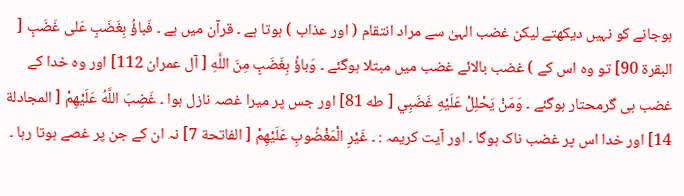ہوجانے کو نہیں دیکھتے لیکن غضب الہیٰ سے مراد انتقام ( اور عذاب ) ہوتا ہے ۔ قرآن میں ہے ۔ فَباؤُ بِغَضَبٍ عَلى غَضَبٍ [ البقرة 90] تو وہ اس کے ) غضب بالائے غضب میں مبتلا ہوگئے ۔ وَباؤُ بِغَضَبٍ مِنَ اللَّهِ [ آل عمران 112] اور وہ خدا کے غضب ہی گرمحتار ہوگئے ۔ وَمَنْ يَحْلِلْ عَلَيْهِ غَضَبِي [ طه 81] اور جس پر میرا غصہ نازل ہوا ۔ غَضِبَ اللَّهُ عَلَيْهِمْ [ المجادلة 14] اور خدا اس پر غضب ناک ہوگا ۔ اور آیت کریمہ : ۔ غَيْرِ الْمَغْضُوبِ عَلَيْهِمْ [ الفاتحة 7] نہ ان کے جن پر غصے ہوتا رہا ۔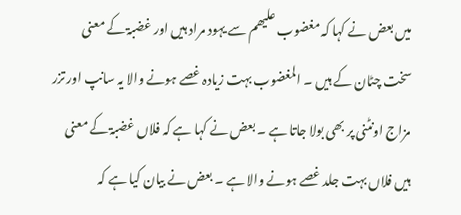میں بعض نے کہا کہ مغضوب علیھم سے یہود مراد ہیں اور غضبۃ کے معنی سخت چٹان کے ہیں ۔ المغضوب بہت زیادہ غصے ہونے والا یہ سانپ اور تزر مزاج اونٹنی پر بھی بولا جاتا ہے ۔ بعض نے کہا ہے کہ فلاں غضبۃ کے معنی ہیں فلاں بہت جلد غصے ہونے والا ہے ۔ بعض نے بیان کیا ہے کہ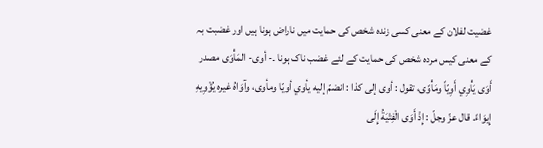غضیت لفلان کے معنی کسی زندہ شخص کی حمایت میں ناراض ہونا ہیں اور غضبت بہ کے معنی کیس مردہ شخص کی حمایت کے لئے غضب ناک ہونا ۔- أوى- المَأْوَى مصدر أَوَى يَأْوِي أَوِيّاً ومَأْوًى، تقول : أوى إلى كذا : انضمّ إليه يأوي أويّا ومأوى، وآوَاهُ غيره يُؤْوِيهِ إِيوَاءً. قال عزّ وجلّ : إِذْ أَوَى الْفِتْيَةُ إِلَى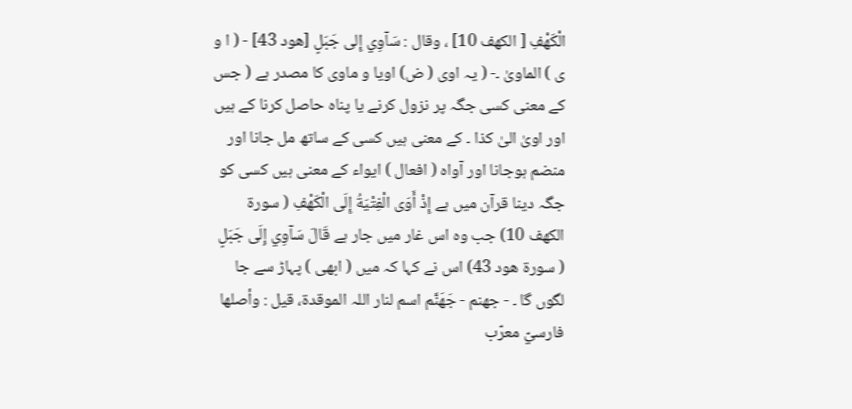الْكَهْفِ [ الكهف 10] ، وقال : سَآوِي إِلى جَبَلٍ [هود 43] - ( ا و ی ) الماویٰ ۔- ( یہ اوی ( ض) اویا و ماوی کا مصدر ہے ( جس کے معنی کسی جگہ پر نزول کرنے یا پناہ حاصل کرنا کے ہیں اور اویٰ الیٰ کذا ۔ کے معنی ہیں کسی کے ساتھ مل جانا اور منضم ہوجانا اور آواہ ( افعال ) ایواء کے معنی ہیں کسی کو جگہ دینا قرآن میں ہے إِذْ أَوَى الْفِتْيَةُ إِلَى الْكَهْفِ ( سورة الكهف 10) جب وہ اس غار میں جار ہے قَالَ سَآوِي إِلَى جَبَلٍ ( سورة هود 43) اس نے کہا کہ میں ( ابھی ) پہاڑ سے جا لگوں گا ۔ - جهنم - جَهَنَّم اسم لنار اللہ الموقدة، قيل : وأصلها فارسيّ معرّب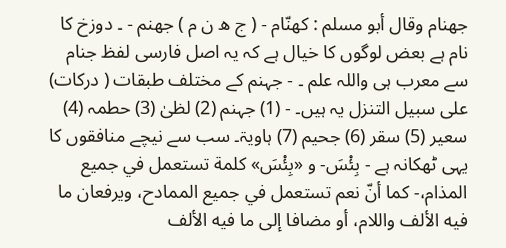جهنام وقال أبو مسلم : كهنّام - ( ج ھ ن م ) جھنم - ۔ دوزخ کا نام ہے بعض لوگوں کا خیال ہے کہ یہ اصل فارسی لفظ جنام سے معرب ہی واللہ علم ۔ - جہنم کے مختلف طبقات ( درکات) علی سبیل التنزل یہ ہیں۔ - (1) جہنم (2) لظیٰ (3) حطمہ (4) سعیر (5) سقر (6) جحیم (7) ہاویۃ۔ سب سے نیچے منافقوں کا یہی ٹھکانہ ہے - بِئْسَ- و «بِئْسَ» كلمة تستعمل في جمیع المذام،- كما أنّ نعم تستعمل في جمیع الممادح، ويرفعان ما فيه الألف واللام، أو مضافا إلى ما فيه الألف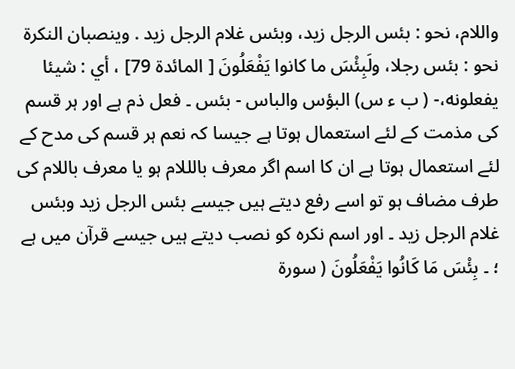واللام، نحو : بئس الرجل زيد، وبئس غلام الرجل زيد . وينصبان النکرة نحو : بئس رجلا، ولَبِئْسَ ما کانوا يَفْعَلُونَ [ المائدة 79] ، أي : شيئا يفعلونه،- ( ب ء س) البؤس والباس - بئس ۔ فعل ذم ہے اور ہر قسم کی مذمت کے لئے استعمال ہوتا ہے جیسا کہ نعم ہر قسم کی مدح کے لئے استعمال ہوتا ہے ان کا اسم اگر معرف بالللام ہو یا معرف باللام کی طرف مضاف ہو تو اسے رفع دیتے ہیں جیسے بئس الرجل زید وبئس غلام الرجل زید ۔ اور اسم نکرہ کو نصب دیتے ہیں جیسے قرآن میں ہے ؛ ۔ بِئْسَ مَا كَانُوا يَفْعَلُونَ ( سورة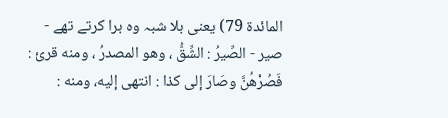المائدة 79) یعنی بلا شبہ وہ برا کرتے تھے - صير - الصِّيرُ : الشِّقُّ ، وهو المصدرُ ، ومنه قرئ : فَصُرْهُنَّ وصَارَ إلى كذا : انتهى إليه، ومنه :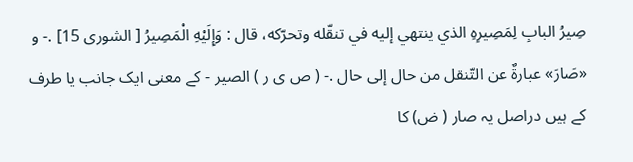صِيرُ البابِ لِمَصِيرِهِ الذي ينتهي إليه في تنقّله وتحرّكه، قال : وَإِلَيْهِ الْمَصِيرُ [ الشوری 15] .- و «صَارَ» عبارةٌ عن التّنقل من حال إلى حال .- ( ص ی ر ) الصیر - کے معنی ایک جانب یا طرف کے ہیں دراصل یہ صار ( ض) کا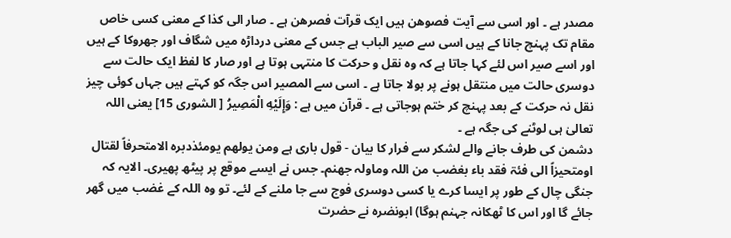مصدر ہے ۔ اور اسی سے آیت فصوھن ہیں ایک قرآت فصرھن ہے ۔ صار الی کذا کے معنی کسی خاص مقام تک پہنچ جانا کے ہیں اسی سے صیر الباب ہے جس کے معنی درداڑہ میں شگاف اور جھروکا کے ہیں اور اسے صیر اس لئے کہا جاتا ہے کہ وہ نقل و حرکت کا منتہی ہوتا ہے اور صار کا لفظ ایک حالت سے دوسری حالت میں منتقل ہونے پر بولا جاتا ہے ۔ اسی سے المصیر اس جگہ کو کہتے ہیں جہاں کوئی چیز نقل نہ حرکت کے بعد پہنچ کر ختم ہوجاتی ہے ۔ قرآن میں ہے : وَإِلَيْهِ الْمَصِيرُ [ الشوری 15] یعنی اللہ تعالیٰ ہی لوٹنے کی جگہ ہے ۔
دشمن کی طرف جانے والے لشکر سے فرار کا بیان - قول باری ہے ومن یولھم یومئذدبرہ الامتحرفاً لقتال اومتحیزاً الی فئۃ فقد باء بغضب من اللہ وماولہ جھنم۔ جس نے ایسے موقع پر پیٹھ پھیری۔ الایہ کہ جنگی چال کے طور پر ایسا کرے یا کسی دوسری فوج سے جا ملنے کے لئے۔ تو وہ اللہ کے غضب میں گھر جائے گا اور اس کا ٹھکانہ جہنم ہوگا) ابونضرہ نے حضرت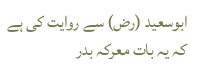ابوسعید (رض) سے روایت کی ہے کہ یہ بات معرکہ بدر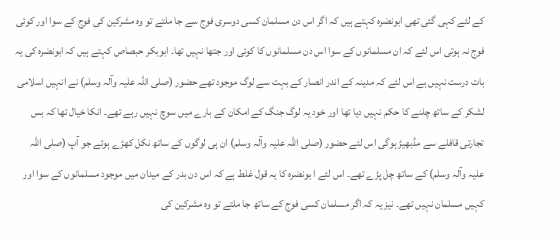کے لئے کہی گئی تھی ابونضرہ کہتے ہیں کہ اگر اس دن مسلمان کسی دوسری فوج سے جا ملتے تو وہ مشرکین کی فوج کے سوا اور کوئی فوج نہ ہوتی اس لئے کہ ان مسلمانوں کے سوا اس دن مسلمانوں کا کوئی اور جتھا نہیں تھا۔ ابوبکر حبصاص کہتے ہیں کہ ابونضرہ کی یہ بات درست نہیں ہے اس لئے کہ مدینہ کے اندر انصار کے بہت سے لوگ موجود تھے حضور (صلی اللہ علیہ وآلہ وسلم) نے انہیں اسلامی لشکر کے ساتھ چلنے کا حکم نہیں دیا تھا اور خود یہ لوگ جنگ کے امکان کے بارے میں سوچ نہیں رہے تھے۔ انکا خیال تھا کہ بس تجارتی قافلے سے مڈبھیڑ ہوگی اس لئے حضور (صلی اللہ علیہ وآلہ وسلم) ان ہی لوگوں کے ساتھ نکل کھڑے ہوئے جو آپ (صلی اللہ علیہ وآلہ وسلم) کے ساتھ چل پڑے تھے۔ اس لئے ا بونضرہ کا یہ قول غلط ہے کہ اس دن بدر کے میدان میں موجود مسلمانوں کے سوا اور کہیں مسلمان نہیں تھے۔ نیز یہ کہ اگر مسلمان کسی فوج کے ساتھ جا ملتے تو وہ مشرکین کی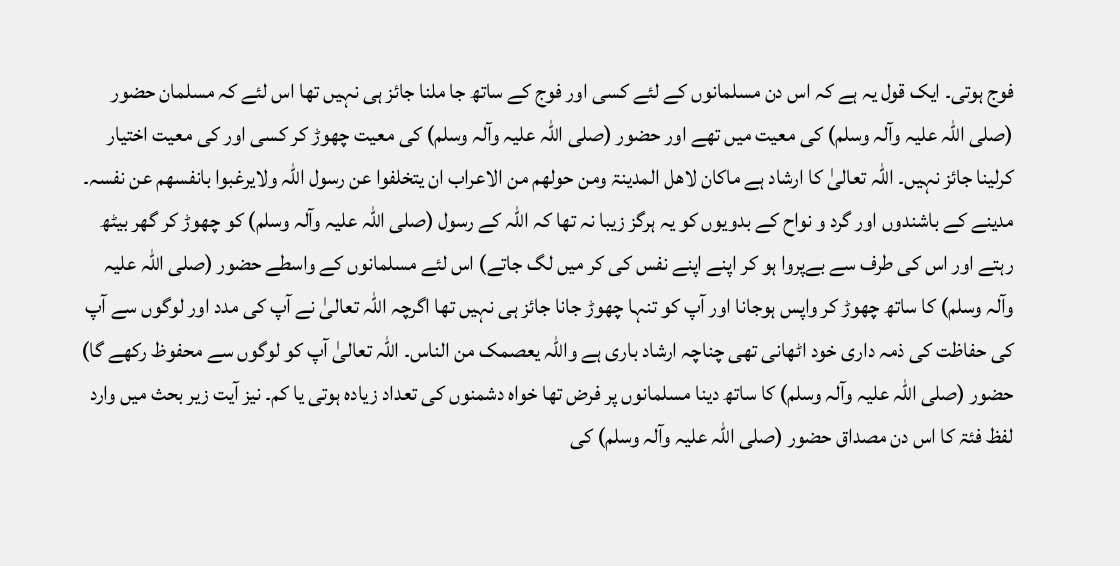فوج ہوتی۔ ایک قول یہ ہے کہ اس دن مسلمانوں کے لئے کسی اور فوج کے ساتھ جا ملنا جائز ہی نہیں تھا اس لئے کہ مسلمان حضور (صلی اللہ علیہ وآلہ وسلم) کی معیت میں تھے اور حضور (صلی اللہ علیہ وآلہ وسلم) کی معیت چھوڑ کر کسی اور کی معیت اختیار کرلینا جائز نہیں۔ اللہ تعالیٰ کا ارشاد ہے ماکان لاھل المدینۃ ومن حولھم من الاعراب ان یتخلفوا عن رسول اللہ ولایرغبوا بانفسھم عن نفسہ۔ مدینے کے باشندوں اور گرد و نواح کے بدویوں کو یہ ہرگز زیبا نہ تھا کہ اللہ کے رسول (صلی اللہ علیہ وآلہ وسلم) کو چھوڑ کر گھر بیٹھ رہتے اور اس کی طرف سے بےپروا ہو کر اپنے اپنے نفس کی کر میں لگ جاتے) اس لئے مسلمانوں کے واسطے حضور (صلی اللہ علیہ وآلہ وسلم) کا ساتھ چھوڑ کر واپس ہوجانا اور آپ کو تنہا چھوڑ جانا جائز ہی نہیں تھا اگرچہ اللہ تعالیٰ نے آپ کی مدد اور لوگوں سے آپ کی حفاظت کی ذمہ داری خود اٹھانی تھی چناچہ ارشاد باری ہے واللہ یعصمک من الناس۔ اللہ تعالیٰ آپ کو لوگوں سے محفوظ رکھے گا) حضور (صلی اللہ علیہ وآلہ وسلم) کا ساتھ دینا مسلمانوں پر فرض تھا خواہ دشمنوں کی تعداد زیادہ ہوتی یا کم۔ نیز آیت زیر بحث میں وارد لفظ فئۃ کا اس دن مصداق حضور (صلی اللہ علیہ وآلہ وسلم) کی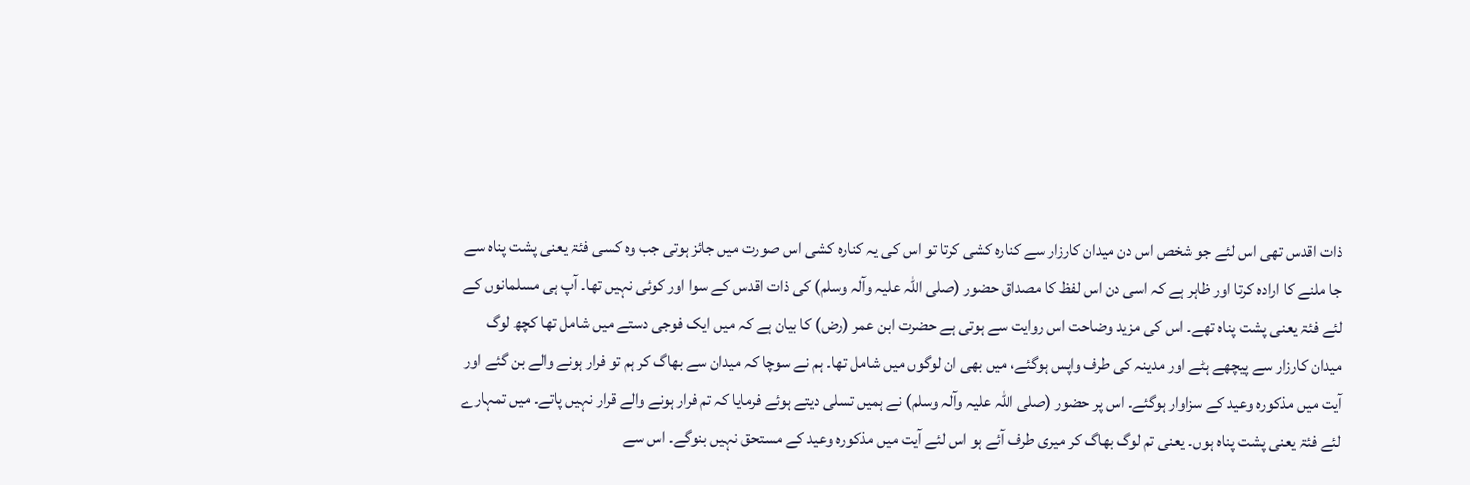ذات اقدس تھی اس لئے جو شخص اس دن میدان کارزار سے کنارہ کشی کرتا تو اس کی یہ کنارہ کشی اس صورت میں جائز ہوتی جب وہ کسی فئۃ یعنی پشت پناہ سے جا ملنے کا ارادہ کرتا اور ظاہر ہے کہ اسی دن اس لفظ کا مصداق حضور (صلی اللہ علیہ وآلہ وسلم) کی ذات اقدس کے سوا اور کوئی نہیں تھا۔ آپ ہی مسلمانوں کے لئے فئۃ یعنی پشت پناہ تھے۔ اس کی مزید وضاحت اس روایت سے ہوتی ہے حضرت ابن عمر (رض) کا بیان ہے کہ میں ایک فوجی دستے میں شامل تھا کچھ لوگ میدان کارزار سے پیچھے ہٹے اور مدینہ کی طرف واپس ہوگئے، میں بھی ان لوگوں میں شامل تھا۔ ہم نے سوچا کہ میدان سے بھاگ کر ہم تو فرار ہونے والے بن گئے اور آیت میں مذکورہ وعید کے سزاوار ہوگئے۔ اس پر حضور (صلی اللہ علیہ وآلہ وسلم) نے ہمیں تسلی دیتے ہوئے فرمایا کہ تم فرار ہونے والے قرار نہیں پاتے۔ میں تمہارے لئے فئۃ یعنی پشت پناہ ہوں۔ یعنی تم لوگ بھاگ کر میری طرف آئے ہو اس لئے آیت میں مذکورہ وعید کے مستحق نہیں بنوگے۔ اس سے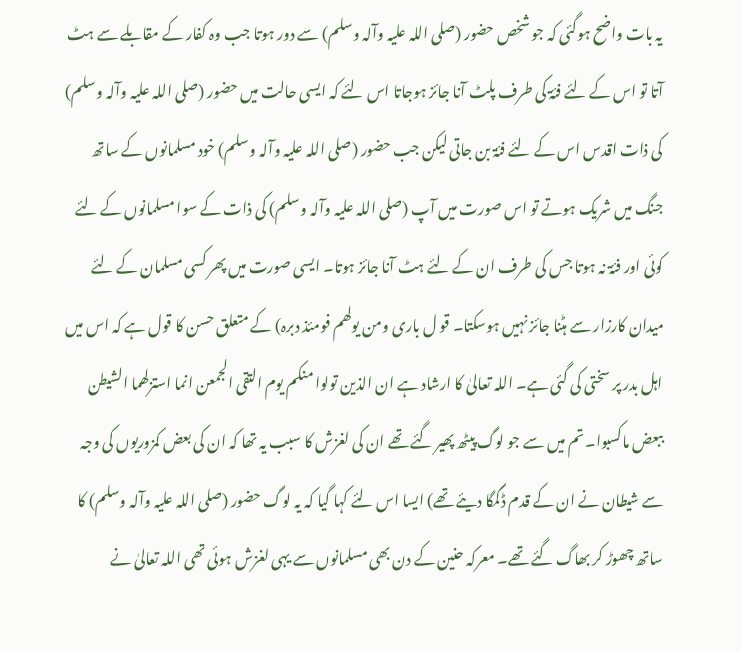یہ بات واضح ہوگئی کہ جو شخص حضور (صلی اللہ علیہ وآلہ وسلم) سے دور ہوتا جب وہ کفار کے مقابلے سے ہٹ آتا تو اس کے لئے فئۃ کی طرف پلٹ آنا جائز ہوجاتا اس لئے کہ ایسی حالت میں حضور (صلی اللہ علیہ وآلہ وسلم) کی ذات اقدس اس کے لئے فئۃ بن جاتی لیکن جب حضور (صلی اللہ علیہ وآلہ وسلم) خود مسلمانوں کے ساتھ جنگ میں شریک ہوتے تو اس صورت میں آپ (صلی اللہ علیہ وآلہ وسلم) کی ذات کے سوا مسلمانوں کے لئے کوئی اور فئۃ نہ ہوتا جس کی طرف ان کے لئے ہٹ آنا جائز ہوتا۔ ایسی صورت میں پھر کسی مسلمان کے لئے میدان کارزار سے ہٹنا جائز نہیں ہوسکتا۔ قو ل باری ومن یولھم فومئذ دبرہ) کے متعلق حسن کا قول ہے کہ اس میں اہل بدر پر سختی کی گئی ہے۔ اللہ تعالیٰ کا ارشاد ہے ان الذین تولوا منکم یوم التقی الجمعن انما استزلھما الشیطن ببعض ماکسبوا۔ تم میں سے جو لوگ پیٹھ پھیر گئے تھے ان کی لغزش کا سبب یہ تھا کہ ان کی بعض کمزوریوں کی وجہ سے شیطان نے ان کے قدم ڈگمگا دیئے تھے) ایسا اس لئے کہا گیا کہ یہ لوگ حضور (صلی اللہ علیہ وآلہ وسلم) کا ساتھ چھوڑ کر بھاگ گئے تھے۔ معرکہ حنین کے دن بھی مسلمانوں سے یہی لغزش ہوئی تھی اللہ تعالیٰ نے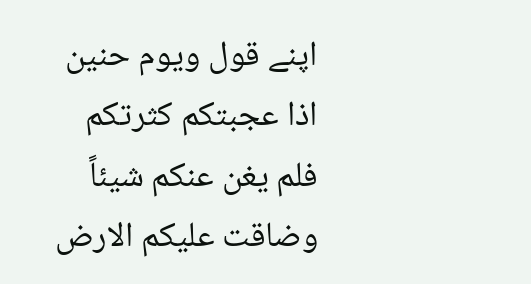اپنے قول ویوم حنین اذا عجبتکم کثرتکم فلم یغن عنکم شیئاً وضاقت علیکم الارض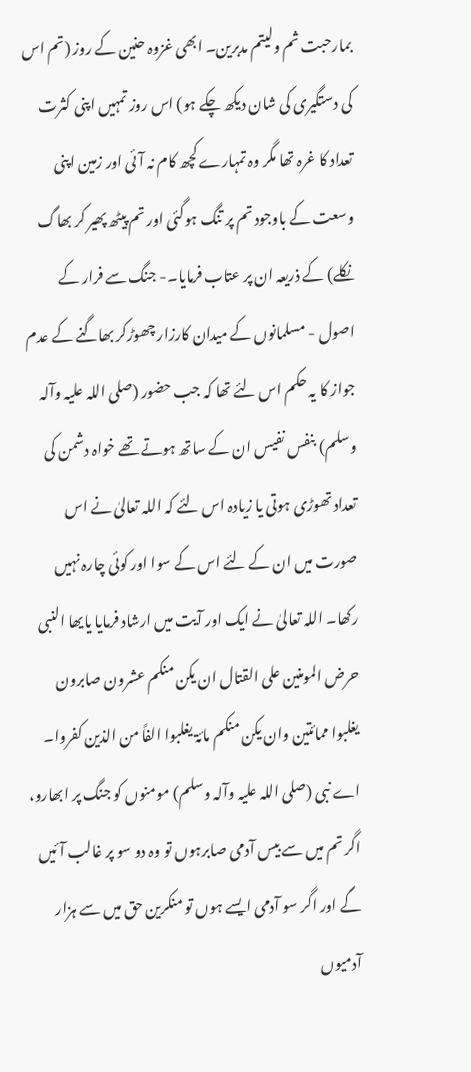بمارحبت ثم ولیتم مدبرین۔ ابھی غزوہ حنین کے روز (تم اس کی دستگیری کی شان دیکھ چکے ہو) اس روز تمہیں اپنی کثرت تعداد کا غرہ تھا مگر وہ تمہارے کچھ کام نہ آئی اور زمین اپنی وسعت کے باوجود تم پر تنگ ہوگئی اور تم پیٹھ پھیر کر بھاگ نکلے) کے ذریعہ ان پر عتاب فرمایا۔- جنگ سے فرار کے اصول - مسلمانوں کے میدان کارزار چھوڑکر بھاگنے کے عدم جواز کا یہ حکم اس لئے تھا کہ جب حضور (صلی اللہ علیہ وآلہ وسلم) بنفس نفیس ان کے ساتھ ہوتے تھے خواہ دشمن کی تعداد تھوڑی ہوتی یا زیادہ اس لئے کہ اللہ تعالیٰ نے اس صورت میں ان کے لئے اس کے سوا اور کوئی چارہ نہیں رکھا۔ اللہ تعالیٰ نے ایک اور آیت میں ارشاد فرمایا یایھا النبی حرض المومنین علی القتال ان یکن منکم عشرون صابرون یغلبوا ممائتین وان یکن منکم مائۃ یغلبوا الفاً من الذین کفروا۔ اے نبی (صلی اللہ علیہ وآلہ وسلم) مومنوں کو جنگ پر ابھارو، اگر تم میں سے بیس آدمی صابرہوں تو وہ دو سو پر غالب آئیں گے اور اگر سو آدمی ایسے ہوں تو منکرین حق میں سے ہزار آدمیوں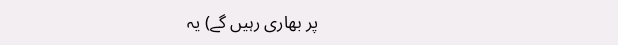پر بھاری رہیں گے) یہ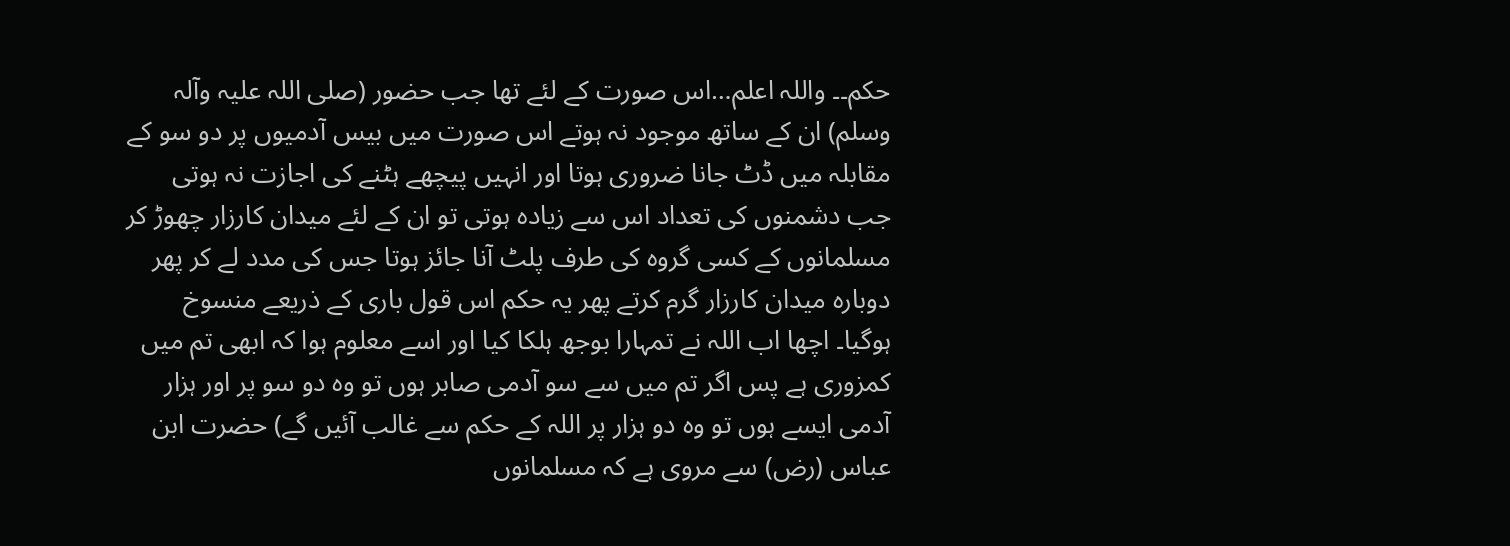حکم۔۔ واللہ اعلم…اس صورت کے لئے تھا جب حضور (صلی اللہ علیہ وآلہ وسلم) ان کے ساتھ موجود نہ ہوتے اس صورت میں بیس آدمیوں پر دو سو کے مقابلہ میں ڈٹ جانا ضروری ہوتا اور انہیں پیچھے ہٹنے کی اجازت نہ ہوتی جب دشمنوں کی تعداد اس سے زیادہ ہوتی تو ان کے لئے میدان کارزار چھوڑ کر مسلمانوں کے کسی گروہ کی طرف پلٹ آنا جائز ہوتا جس کی مدد لے کر پھر دوبارہ میدان کارزار گرم کرتے پھر یہ حکم اس قول باری کے ذریعے منسوخ ہوگیا۔ اچھا اب اللہ نے تمہارا بوجھ ہلکا کیا اور اسے معلوم ہوا کہ ابھی تم میں کمزوری ہے پس اگر تم میں سے سو آدمی صابر ہوں تو وہ دو سو پر اور ہزار آدمی ایسے ہوں تو وہ دو ہزار پر اللہ کے حکم سے غالب آئیں گے) حضرت ابن عباس (رض) سے مروی ہے کہ مسلمانوں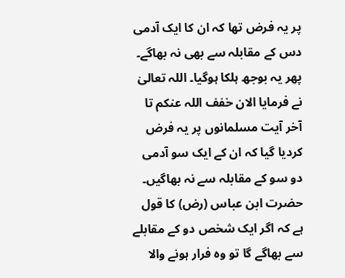پر یہ فرض تھا کہ ان کا ایک آدمی دس کے مقابلہ سے بھی نہ بھاگے۔ پھر یہ بوجھ ہلکا ہوگیا۔ اللہ تعالیٰ نے فرمایا الان خفف اللہ عنکم تا آخر آیت مسلمانوں پر یہ فرض کردیا گیا کہ ان کے ایک سو آدمی دو سو کے مقابلہ سے نہ بھاگیں۔ حضرت ابن عباس (رض) کا قول ہے کہ اگر ایک شخص دو کے مقابلے سے بھاگے گا تو وہ فرار ہونے والا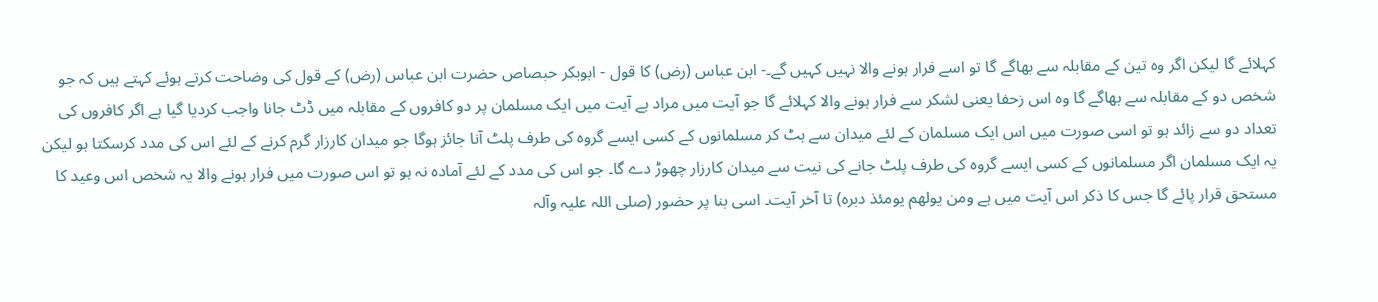کہلائے گا لیکن اگر وہ تین کے مقابلہ سے بھاگے گا تو اسے فرار ہونے والا نہیں کہیں گے۔- ابن عباس (رض) کا قول - ابوبکر حبصاص حضرت ابن عباس (رض) کے قول کی وضاحت کرتے ہوئے کہتے ہیں کہ جو شخص دو کے مقابلہ سے بھاگے گا وہ اس زحفا یعنی لشکر سے فرار ہونے والا کہلائے گا جو آیت میں مراد ہے آیت میں ایک مسلمان پر دو کافروں کے مقابلہ میں ڈٹ جانا واجب کردیا گیا ہے اگر کافروں کی تعداد دو سے زائد ہو تو اسی صورت میں اس ایک مسلمان کے لئے میدان سے ہٹ کر مسلمانوں کے کسی ایسے گروہ کی طرف پلٹ آنا جائز ہوگا جو میدان کارزار گرم کرنے کے لئے اس کی مدد کرسکتا ہو لیکن یہ ایک مسلمان اگر مسلمانوں کے کسی ایسے گروہ کی طرف پلٹ جانے کی نیت سے میدان کارزار چھوڑ دے گا۔ جو اس کی مدد کے لئے آمادہ نہ ہو تو اس صورت میں فرار ہونے والا یہ شخص اس وعید کا مستحق قرار پائے گا جس کا ذکر اس آیت میں ہے ومن یولھم یومئذ دبرہ) تا آخر آیت۔ اسی بنا پر حضور (صلی اللہ علیہ وآلہ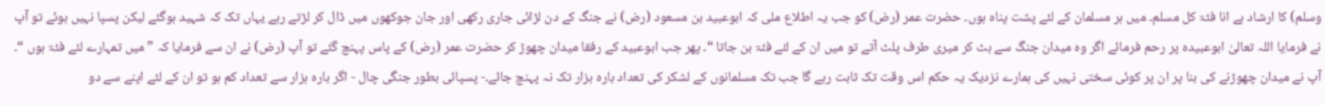وسلم) کا ارشاد ہے انا فئۃ کل مسلم۔ میں ہر مسلمان کے لئے پشت پناہ ہوں۔ حضرت عمر (رض) کو جب یہ اطلاع ملی کہ ابوعبید بن مسعود (رض) نے جنگ کے دن لڑائی جاری رکھی اور جان جوکھوں میں ڈال کر لڑتے رہے یہاں تک کہ شہید ہوگئے لیکن پسپا نہیں ہوئے تو آپ نے فرمایا اللہ تعالیٰ ابوعبیدہ پر رحم فرمائے اگر وہ میدان جنگ سے ہٹ کر میری طرف پلٹ آتے تو میں ان کے لئے فئۃ بن جاتا “۔ پھر جب ابوعبید کے رفقا میدان چھوڑ کر حضرت عمر (رض) کے پاس پہنچ گئے تو آپ (رض) نے ان سے فرمایا کہ ” میں تمہارے لئے فئۃ ہوں “۔ آپ نے میدان چھوڑنے کی بنا پر ان پر کوئی سختی نہیں کی ہمارے نزدیک یہ حکم اس وقت تک ثابت رہے گا جب تک مسلمانوں کے لشکر کی تعداد بارہ ہزار تک نہ پہنچ جائے۔- پسپائی بطور جنگی چال - اگر بارہ ہزار سے تعداد کم ہو تو ان کے لئے اپنے سے دو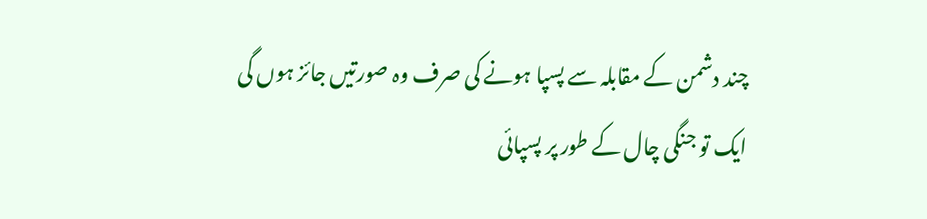چند دشمن کے مقابلہ سے پسپا ہونے کی صرف وہ صورتیں جائز ہوں گی ایک تو جنگی چال کے طور پر پسپائی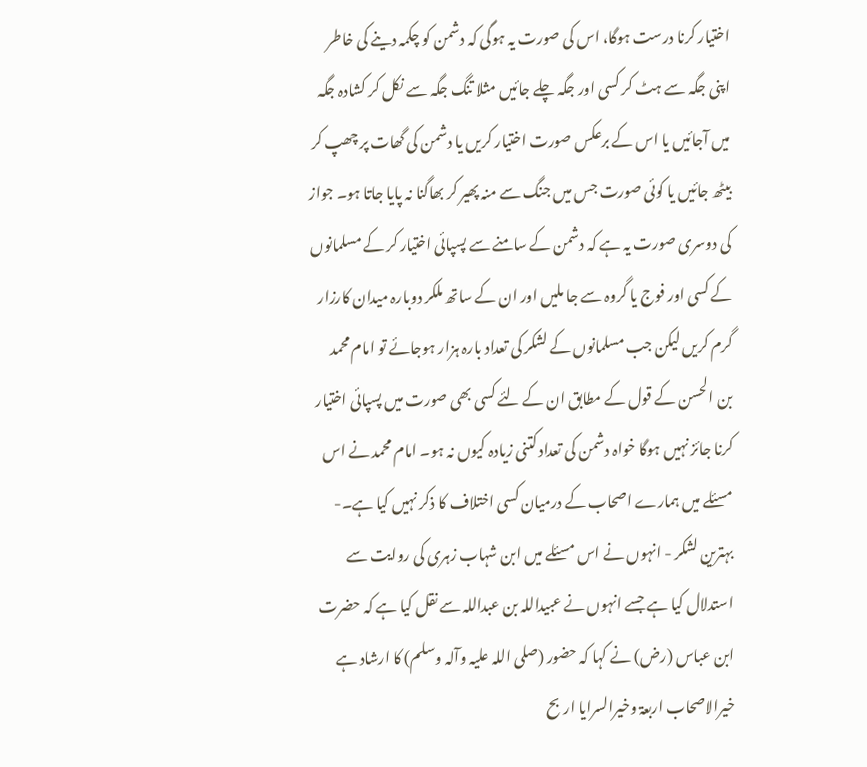اختیار کرنا درست ہوگا، اس کی صورت یہ ہوگی کہ دشمن کو چکمہ دینے کی خاطر اپنی جگہ سے ہٹ کر کسی اور جگہ چلے جائیں مثلا تنگ جگہ سے نکل کر کشادہ جگہ میں آجائیں یا اس کے برعکس صورت اختیار کریں یا دشمن کی گھات پر چھپ کر بیٹھ جائیں یا کوئی صورت جس میں جنگ سے منہ پھیر کر بھاگنا نہ پایا جاتا ہو۔ جواز کی دوسری صورت یہ ہے کہ دشمن کے سامنے سے پسپائی اختیار کر کے مسلمانوں کے کسی اور فوج یا گروہ سے جا ملیں اور ان کے ساتھ ملکر دوبارہ میدان کارزار گرم کریں لیکن جب مسلمانوں کے لشکر کی تعداد بارہ ہزار ہوجائے تو امام محمد بن الحسن کے قول کے مطابق ان کے لئے کسی بھی صورت میں پسپائی اختیار کرنا جائز نہیں ہوگا خواہ دشمن کی تعداد کتنی زیادہ کیوں نہ ہو۔ امام محمد نے اس مسئلے میں ہمارے اصحاب کے درمیان کسی اختلاف کا ذکر نہیں کیا ہے۔- بہترین لشکر - انہوں نے اس مسئلے میں ابن شہاب زہری کی روایت سے استدلال کیا ہے جسے انہوں نے عبیداللہ بن عبداللہ سے نقل کیا ہے کہ حضرت ابن عباس (رض) نے کہا کہ حضور (صلی اللہ علیہ وآلہ وسلم) کا ارشاد ہے خیرالاصحاب اربعۃ وخیرالسرایا اربح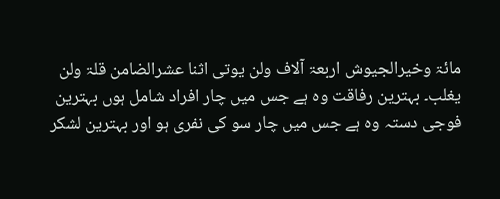مائۃ وخیرالجیوش اربعۃ آلاف ولن یوتی اثنا عشرالضامن قلۃ ولن یغلب۔ بہترین رفاقت وہ ہے جس میں چار افراد شامل ہوں بہترین فوجی دستہ وہ ہے جس میں چار سو کی نفری ہو اور بہترین لشکر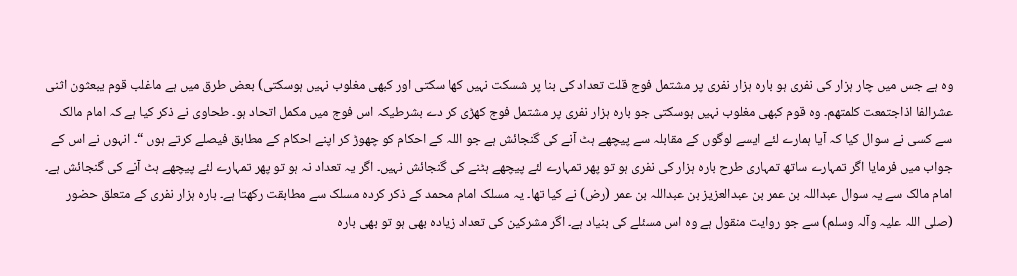وہ ہے جس میں چار ہزار کی نفری ہو بارہ ہزار نفری پر مشتمل فوج قلت تعداد کی بنا پر شسکت نہیں کھا سکتی اور کبھی مغلوب نہیں ہوسکتی) بعض طرق میں ہے ماغلب قوم یبعثون اثنی عشرالفا اذاجتمعت کلمتھم۔ وہ قوم کبھی مغلوب نہیں ہوسکتی جو بارہ ہزار نفری پر مشتمل فوج کھڑی کر دے بشرطیکہ اس فوج میں مکمل اتحاد ہو۔ طحاوی نے ذکر کیا ہے کہ امام مالک سے کسی نے سوال کیا کہ آیا ہمارے لئے ایسے لوگوں کے مقابلہ سے پیچھے ہٹ آنے کی گنجائش ہے جو اللہ کے احکام کو چھوڑ کر اپنے احکام کے مطابق فیصلے کرتے ہوں “۔ انہوں نے اس کے جواب میں فرمایا اگر تمہارے ساتھ تمہاری طرح بارہ ہزار کی نفری ہو تو پھر تمہارے لئے پیچھے ہٹنے کی گنجائش نہیں۔ اگر یہ تعداد نہ ہو تو پھر تمہارے لئے پیچھے ہٹ آنے کی گنجائش ہے۔ امام مالک سے یہ سوال عبداللہ بن عمر بن عبدالعزیز بن عبداللہ بن عمر (رض) نے کیا تھا۔ یہ مسلک امام محمد کے ذکر کردہ مسلک سے مطابقت رکھتا ہے۔ بارہ ہزار نفری کے متعلق حضور (صلی اللہ علیہ وآلہ وسلم) سے جو روایت منقول ہے وہ اس مسئلے کی بنیاد ہے۔ اگر مشرکین کی تعداد زیادہ بھی ہو تو بھی بارہ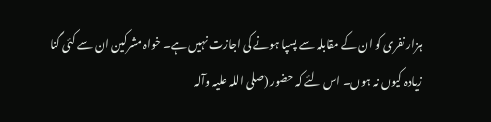ہزار نفری کو ان کے مقابلہ سے پسپا ہونے کی اجازت نہیں ہے۔ خواہ مشرکین ان سے کئی گنا زیادہ کیوں نہ ہوں۔ اس لئے کہ حضور (صلی اللہ علیہ وآلہ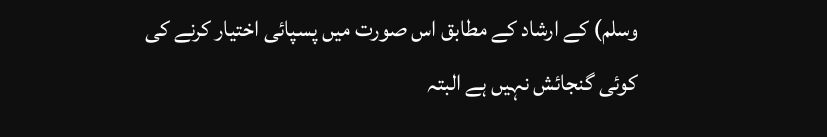وسلم) کے ارشاد کے مطابق اس صورت میں پسپائی اختیار کرنے کی کوئی گنجائش نہیں ہے البتہ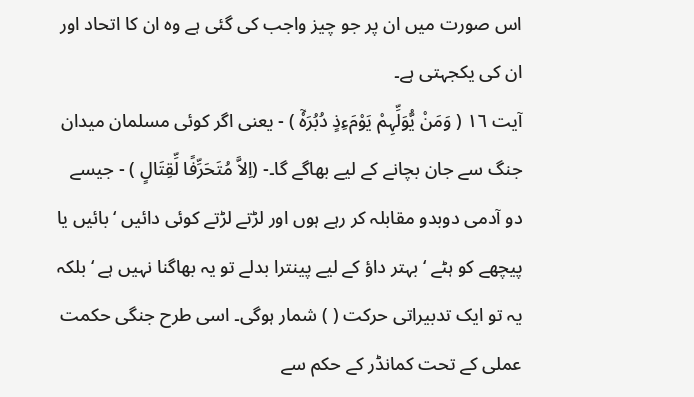اس صورت میں ان پر جو چیز واجب کی گئی ہے وہ ان کا اتحاد اور ان کی یکجہتی ہے۔
آیت ١٦ ( وَمَنْ یُّوَلِّہِمْ یَوْمَءِذٍ دُبُرَہٗٓ ) - یعنی اگر کوئی مسلمان میدان جنگ سے جان بچانے کے لیے بھاگے گا۔- (اِلاَّ مُتَحَرِّفًا لِّقِتَالٍ ) - جیسے دو آدمی دوبدو مقابلہ کر رہے ہوں اور لڑتے لڑتے کوئی دائیں ‘ بائیں یا پیچھے کو ہٹے ‘ بہتر داؤ کے لیے پینترا بدلے تو یہ بھاگنا نہیں ہے ‘ بلکہ یہ تو ایک تدبیراتی حرکت ( ) شمار ہوگی۔ اسی طرح جنگی حکمت عملی کے تحت کمانڈر کے حکم سے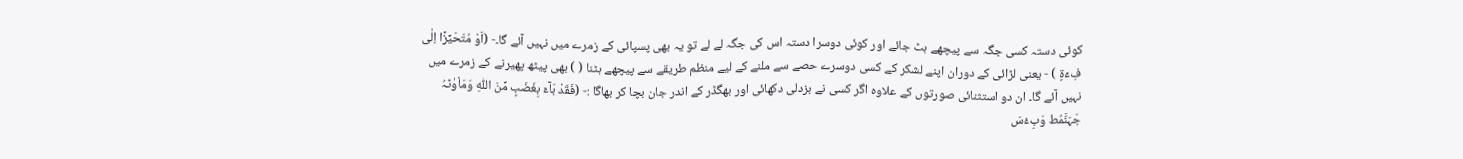کوئی دستہ کسی جگہ سے پیچھے ہٹ جائے اور کوئی دوسرا دستہ اس کی جگہ لے لے تو یہ بھی پسپائی کے زمرے میں نہیں آئے گا۔- (اَوْ مُتَحَیِّزًا اِلٰی فِءَۃٍ ) - یعنی لڑائی کے دوران اپنے لشکر کے کسی دوسرے حصے سے ملنے کے لیے منظم طریقے سے پیچھے ہٹنا ( ) بھی پیٹھ پھیرنے کے زمرے میں نہیں آئے گا۔ ان دو استثنائی صورتوں کے علاوہ اگر کسی نے بزدلی دکھائی اور بھگڈر کے اندر جان بچا کر بھاگا :- (فَقَدْ بَآءَ بِغَضَبٍ مِّنَ اللّٰہِ وَمَاْوٰٹہُ جَہَنَّمُط وَبِءْسَ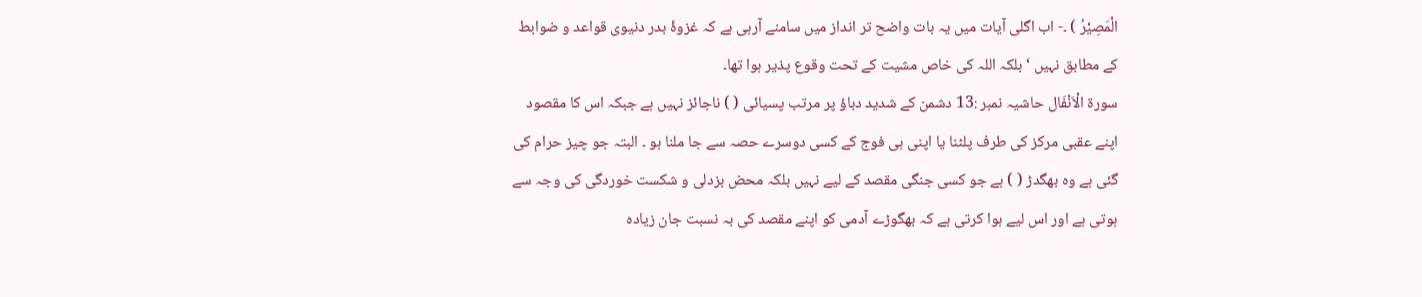الْمَصِیْرُ ) ۔- اب اگلی آیات میں یہ بات واضح تر انداز میں سامنے آرہی ہے کہ غزوۂ بدر دنیوی قواعد و ضوابط کے مطابق نہیں ‘ بلکہ اللہ کی خاص مشیت کے تحت وقوع پذیر ہوا تھا۔
سورة الْاَنْفَال حاشیہ نمبر :13 دشمن کے شدید دباؤ پر مرتب پسیائی ( ) ناجائز نہیں ہے جبکہ اس کا مقصود اپنے عقبی مرکز کی طرف پلٹنا یا اپنی ہی فوج کے کسی دوسرے حصہ سے جا ملنا ہو ۔ البتہ جو چیز حرام کی گئی ہے وہ بھگدڑ ( ) ہے جو کسی جنگی مقصد کے لیے نہیں بلکہ محض بزدلی و شکست خوردگی کی وجہ سے ہوتی ہے اور اس لیے ہوا کرتی ہے کہ بھگوڑے آدمی کو اپنے مقصد کی بہ نسبت جان زیادہ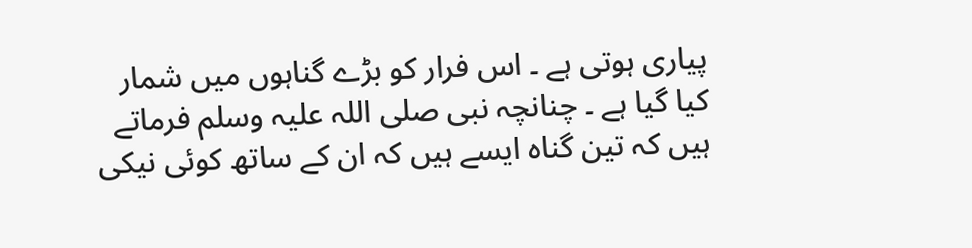پیاری ہوتی ہے ۔ اس فرار کو بڑے گناہوں میں شمار کیا گیا ہے ۔ چنانچہ نبی صلی اللہ علیہ وسلم فرماتے ہیں کہ تین گناہ ایسے ہیں کہ ان کے ساتھ کوئی نیکی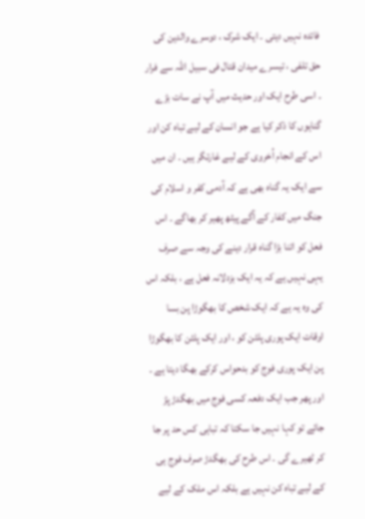فائدہ نہیں دیتی ۔ ایک شرک ، دوسرے والدین کی حق تلفی ، تیسرے میدان قتال فی سبیل اللہ سے فرار ۔ اسی طرح ایک اور حدیث میں آپ نے سات بڑے گناہوں کا ذکر کیا ہے جو انسان کے لیے تباہ کن اور اس کے انجام اُخروی کے لیے غارتگر ہیں ۔ ان میں سے ایک یہ گناہ بھی ہے کہ آدمی کفر و اسلام کی جنگ میں کفار کے آگے پیٹھ پھیر کر بھاگے ۔ اس فعل کو اتنا بڑا گناہ قرار دینے کی وجہ سے صرف یہی نہیں ہے کہ یہ ایک بزدلانہ فعل ہے ، بلکہ اس کی وہ یہ ہے کہ ایک شخص کا بھگوڑا پن بسا اوقات ایک پوری پلٹن کو ، اور ایک پلٹن کا بھگوڑا پن ایک پوری فوج کو بدحواس کرکے بھگا دیتا ہے ۔ اور پھر جب ایک دفعہ کسی فوج میں بھگدڑ پڑ جائے تو کہا نہیں جا سکتا کہ تباہی کس حد پر جا کر ٹھیرے گی ۔ اس طرح کی بھگدڑ صرف فوج ہی کے لیے تباہ کن نہیں ہے بلکہ اس ملک کے لیے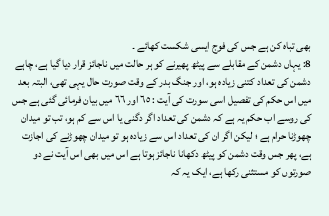بھی تباہ کن ہے جس کی فوج ایسی شکست کھائے ۔
8: یہاں دشمن کے مقابلے سے پیٹھ پھیرنے کو ہر حالت میں ناجائز قرار دیا گیا ہے، چاہے دشمن کی تعداد کتنی زیادہ ہو، اور جنگ بدر کے وقت صورت حال یہی تھی، البتہ بعد میں اس حکم کی تفصیل اسی سورت کی آیت : ٦٥ اور ٦٦ میں بیان فرمائی گئی ہے جس کی روسے اب حکم یہ ہے کہ دشمن کی تعداد اگر دگنی یا اس سے کم ہو، تب تو میدان چھوڑنا حرام ہے ؛ لیکن اگر ان کی تعداد اس سے زیادہ ہو تو میدان چھوڑنے کی اجازت ہے، پھر جس وقت دشمن کو پیٹھ دکھانا ناجائز ہوتا ہے اس میں بھی اس آیت نے دو صورتوں کو مستثنی رکھا ہے، ایک یہ کہ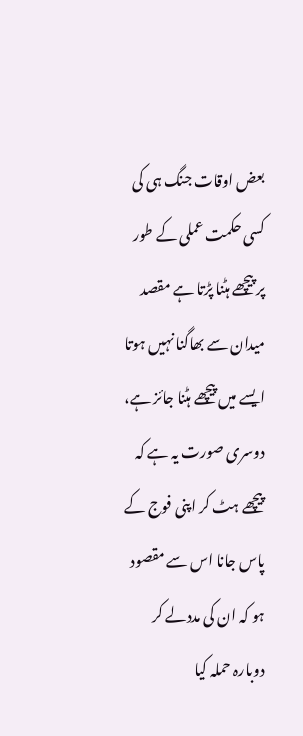بعض اوقات جنگ ہی کی کسی حکمت عملی کے طور پر پیچھے ہٹنا پڑتا ہے مقصد میدان سے بھاگنا نہیں ہوتا ایسے میں پیچھے ہٹنا جائز ہے، دوسری صورت یہ ہے کہ پیچھے ہٹ کر اپنی فوج کے پاس جانا اس سے مقصود ہو کہ ان کی مددلے کر دوبارہ حملہ کیا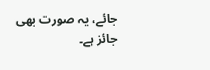جائے، یہ صورت بھی جائز ہے۔